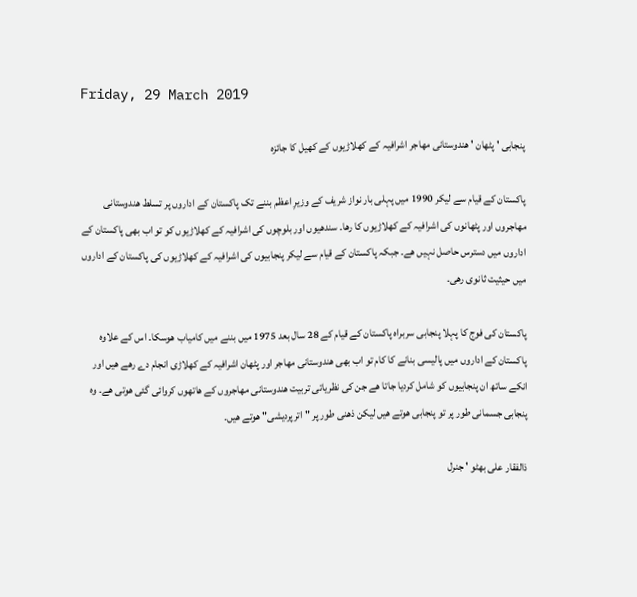Friday, 29 March 2019

پنجابی ' پٹھان ' ھندوستانی مھاجر اشرافیہ کے کھلاڑیوں کے کھیل کا جائزہ

پاکستان کے قیام سے لیکر 1990 میں پہلی بار نواز شریف کے وزیرِ اعظم بننے تک پاکستان کے اداروں پر تسلط ھندوستانی مھاجروں اور پٹھانوں کی اشرافیہ کے کھلاڑیوں کا رھا۔ سندھیوں اور بلوچوں کی اشرافیہ کے کھلاڑیوں کو تو اب بھی پاکستان کے اداروں میں دسترس حاصل نہیں ھے۔ جبکہ پاکستان کے قیام سے لیکر پنجابیوں کی اشرافیہ کے کھلاڑیوں کی پاکستان کے اداروں میں حیثیت ثانوی رھی۔

پاکستان کی فوج کا پہلا پنجابی سربراہ پاکستان کے قیام کے 28 سال بعد 1975 میں بننے میں کامیاب ھوسکا۔ اس کے علاوہ پاکستان کے اداروں میں پالیسی بنانے کا کام تو اب بھی ھندوستانی مھاجر اور پٹھان اشرافیہ کے کھلاڑی انجام دے رھے ھیں اور انکے ساتھ ان پنجابیوں کو شامل کردیا جاتا ھے جن کی نظریاتی تربیت ھندوستانی مھاجروں کے ھاتھوں کروائی گئی ھوتی ھے۔ وہ پنجابی جسمانی طور پر تو پنجابی ھوتے ھیں لیکن ذھنی طور پر "اترپردیشی" ھوتے ھیں۔

ذالفقار علی بھٹو ' جنرل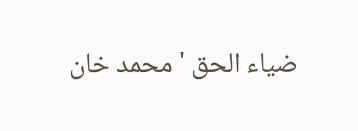ضیاء الحق ' محمد خان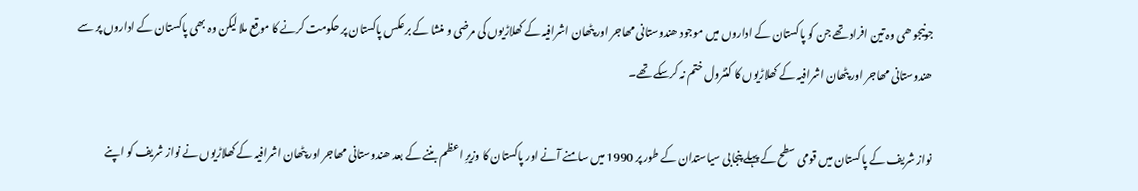جونیجو ھی وہ تین افراد تھے جن کو پاکستان کے اداروں میں موجود ھندوستانی مھاجر اور پٹھان اشرافیہ کے کھلاڑیوں کی مرضی و منشا کے برعکس پاکستان پر حکومت کرنے کا موقع ملا لیکن وہ بھی پاکستان کے اداروں پر سے ھندوستانی مھاجر اور پٹھان اشرافیہ کے کھلاڑیوں کا کنٹرول ختم نہ کرسکے تھے۔

نواز شریف کے پاکستان میں قومی سطح کے پہلے پنجابی سیاستدان کے طور پر 1990 میں سامنے آنے اور پاکستان کا وزیرِ اعظم بننے کے بعد ھندوستانی مھاجر اور پٹھان اشرافیہ کے کھلاڑیوں نے نواز شریف کو اپنے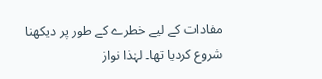مفادات کے لیے خطرے کے طور پر دیکھنا شروع کردیا تھا۔ لہٰذا نواز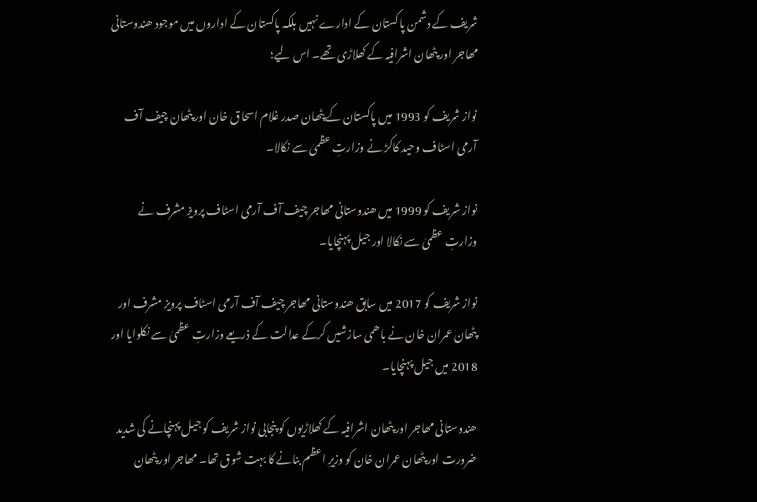شریف کے دشمن پاکستان کے ادارے نہیں بلکہ پاکستان کے اداروں میں موجود ھندوستانی مھاجر اور پٹھان اشرافیہ کے کھلاڑی تھے۔ اس لیے؛

نواز شریف کو 1993 میں پاکستان کے پٹھان صدر غلام اسحاق خان اور پٹھان چیف آف آرمی اسٹاف وحید کاکڑ نے وزارتِ عظمیٰ سے نکالا۔

نواز شریف کو 1999 میں ھندوستانی مھاجر چیف آف آرمی اسٹاف پرویز مشرف نے وزارتِ عظمیٰ سے نکالا اور جیل پہنچایا۔

نواز شریف کو 2017 میں سابق ھندوستانی مھاجر چیف آف آرمی اسٹاف پرویز مشرف اور پٹھان عمران خان نے باھمی سازشیں کرکے عدالت کے ذریعے وزارتِ عظمیٰ سے نکلوایا اور 2018 میں جیل پہنچایا۔

ھندوستانی مھاجر اور پٹھان اشرافیہ کے کھلاڑیوں کو پنجابی نواز شریف کو جیل پہنچانے کی شدید ضرورت اور پٹھان عمران خان کو وزیرِ اعظم بنانے کا بہت شوق تھا۔ مھاجر اور پٹھان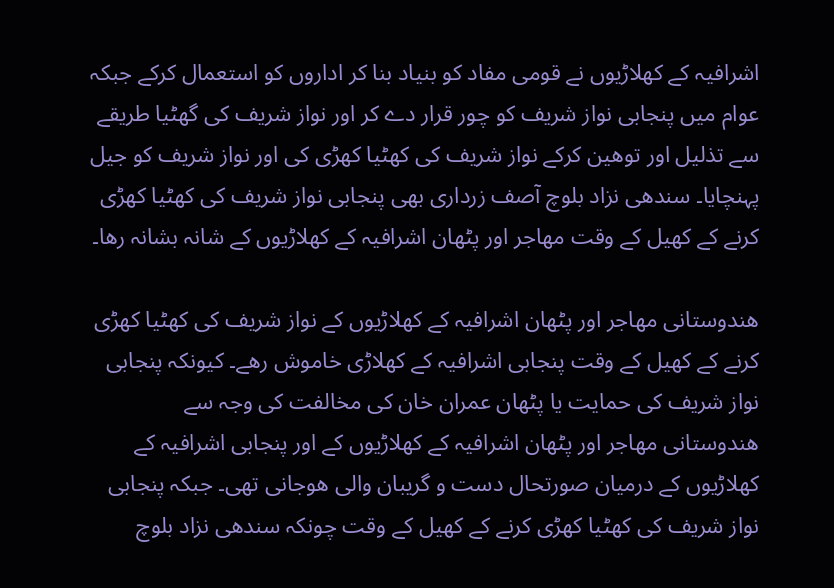اشرافیہ کے کھلاڑیوں نے قومی مفاد کو بنیاد بنا کر اداروں کو استعمال کرکے جبکہ عوام میں پنجابی نواز شریف کو چور قرار دے کر اور نواز شریف کی گھٹیا طریقے سے تذلیل اور توھین کرکے نواز شریف کی کھٹیا کھڑی کی اور نواز شریف کو جیل پہنچایا۔ سندھی نزاد بلوچ آصف زرداری بھی پنجابی نواز شریف کی کھٹیا کھڑی کرنے کے کھیل کے وقت مھاجر اور پٹھان اشرافیہ کے کھلاڑیوں کے شانہ بشانہ رھا۔

ھندوستانی مھاجر اور پٹھان اشرافیہ کے کھلاڑیوں کے نواز شریف کی کھٹیا کھڑی کرنے کے کھیل کے وقت پنجابی اشرافیہ کے کھلاڑی خاموش رھے۔ کیونکہ پنجابی نواز شریف کی حمایت یا پٹھان عمران خان کی مخالفت کی وجہ سے ھندوستانی مھاجر اور پٹھان اشرافیہ کے کھلاڑیوں کے اور پنجابی اشرافیہ کے کھلاڑیوں کے درمیان صورتحال دست و گریبان والی ھوجانی تھی۔ جبکہ پنجابی نواز شریف کی کھٹیا کھڑی کرنے کے کھیل کے وقت چونکہ سندھی نزاد بلوچ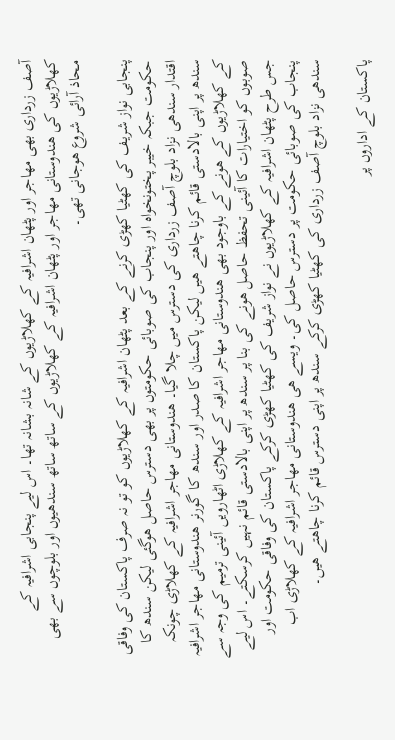آصف زرداری بھی مھاجر اور پٹھان اشرافیہ کے کھلاڑیوں کے شانہ بشانہ تھا۔ اس لیے پنجابی اشرافیہ کے کھلاڑیوں کی ھندوستانی مھاجر اور پٹھان اشرافیہ کے کھلاڑیوں کے ساتھ ساتھ سندھیوں اور بلوچوں سے بھی محاذ آرائی شروع ھوجانی تھی۔

پنجابی نواز شریف کی کھٹیا کھڑی کرنے کے بعد پٹھان اشرافیہ کے کھلاڑیوں کو تو نہ صرف پاکستان کی وفاقی حکومت جبکہ خیبر پختونخواہ اور پنجاب کی صوبائی حکومتوں پر بھی دسترس حاصل ھوگئی لیکن سندھ کا اقتدار سندھی نزاد بلوچ آصف زرداری کی دسترس میں چلا گیا۔ ھندوستانی مھاجر اشرافیہ کے کھلاڑی چونکہ سندھ پر اپنی بالادستی قائم کرنا چاھتے ھیں لیکن پاکستان کا صدر اور سندھ کا گورنر ھندوستانی مھاجر اشرافیہ کے کھلاڑیوں کے ھونے کے باوجود بھی ھندوستانی مھاجر اشرافیہ کے کھلاڑی اٹھارویں آئینی ترمیم کی وجہ سے صوبوں کو اختیارات کا آئینی تحفظ حاصل ھونے کی بنا پر سندھ پر اپنی بالادستی قائم نہیں کرسکتے۔ اس لیے جس طرح پٹھان اشرافیہ کے کھلاڑیوں نے نواز شریف کی کھٹیا کھڑی کرکے پاکستان کی وفاقی حکومت اور پنجاب کی صوبائی حکومت پر دسترس حاصل کی۔ ویسے ھی ھندوستانی مھاجر اشرافیہ کے کھلاڑی اب سندھی نزاد بلوچ آصف زرداری کی کھٹیا کھڑی کرکے سندھ پر اپنی دسترس قائم کرنا چاھتے ھیں۔

پاکستان کے اداروں پر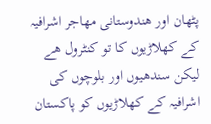پٹھان اور ھندوستانی مھاجر اشرافیہ کے کھلاڑیوں کا تو کنٹرول ھے لیکن سندھیوں اور بلوچوں کی اشرافیہ کے کھلاڑیوں کو پاکستان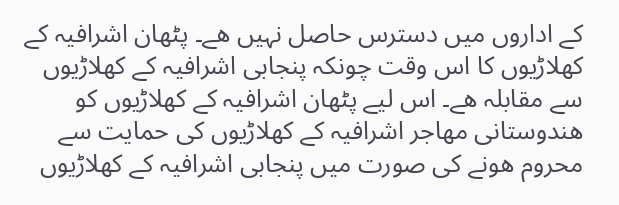کے اداروں میں دسترس حاصل نہیں ھے۔ پٹھان اشرافیہ کے کھلاڑیوں کا اس وقت چونکہ پنجابی اشرافیہ کے کھلاڑیوں سے مقابلہ ھے۔ اس لیے پٹھان اشرافیہ کے کھلاڑیوں کو ھندوستانی مھاجر اشرافیہ کے کھلاڑیوں کی حمایت سے محروم ھونے کی صورت میں پنجابی اشرافیہ کے کھلاڑیوں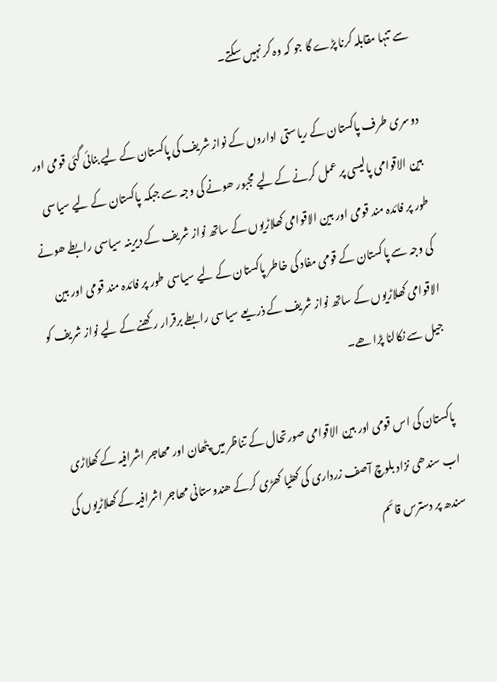سے تنہا مقابلہ کرنا پڑے گا جو کہ وہ کر نہیں سکتے۔

دوسری طرف پاکستان کے ریاستی اداروں کے نواز شریف کی پاکستان کے لیے بنائی گئی قومی اور بین الاقوامی پالیسی پر عمل کرنے کے لیے مجبور ھونے کی وجہ سے جبکہ پاکستان کے لیے سیاسی طور پر فائدہ مند قومی اور بین الاقوامی کھلاڑیوں کے ساتھ نواز شریف کے دیرینہ سیاسی رابطے ھونے کی وجہ سے پاکستان کے قومی مفاد کی خاطر پاکستان کے لیے سیاسی طور پر فائدہ مند قومی اور بین الاقوامی کھلاڑیوں کے ساتھ نواز شریف کے ذریعے سیاسی رابطے برقرار رکھنے کے لیے نواز شریف کو جیل سے نکالنا پڑا ھے۔

پاکستان کی اس قومی اور بین الاقوامی صورتحال کے تناظر میں پٹھان اور مھاجر اشرافیہ کے کھلاڑی اب سندھی نزاد بلوچ آصف زرداری کی کھٹیا کھڑی کرکے ھندوستانی مھاجر اشرافیہ کے کھلاڑیوں کی سندھ پر دسترس قائم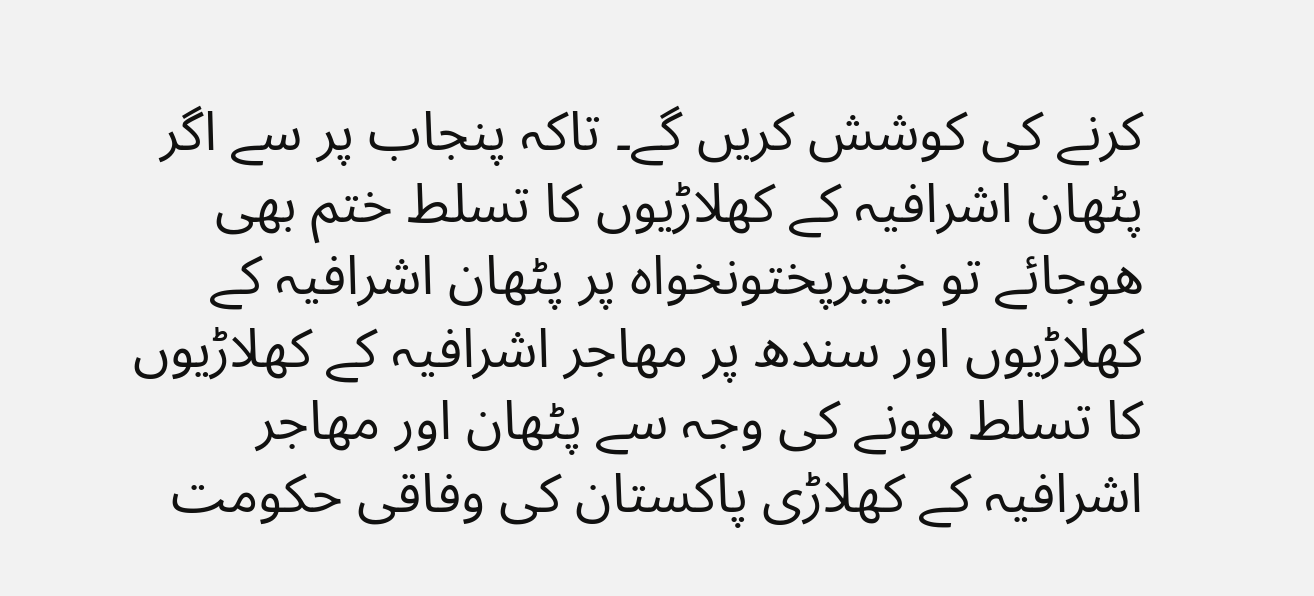کرنے کی کوشش کریں گے۔ تاکہ پنجاب پر سے اگر پٹھان اشرافیہ کے کھلاڑیوں کا تسلط ختم بھی ھوجائے تو خیبرپختونخواہ پر پٹھان اشرافیہ کے کھلاڑیوں اور سندھ پر مھاجر اشرافیہ کے کھلاڑیوں کا تسلط ھونے کی وجہ سے پٹھان اور مھاجر اشرافیہ کے کھلاڑی پاکستان کی وفاقی حکومت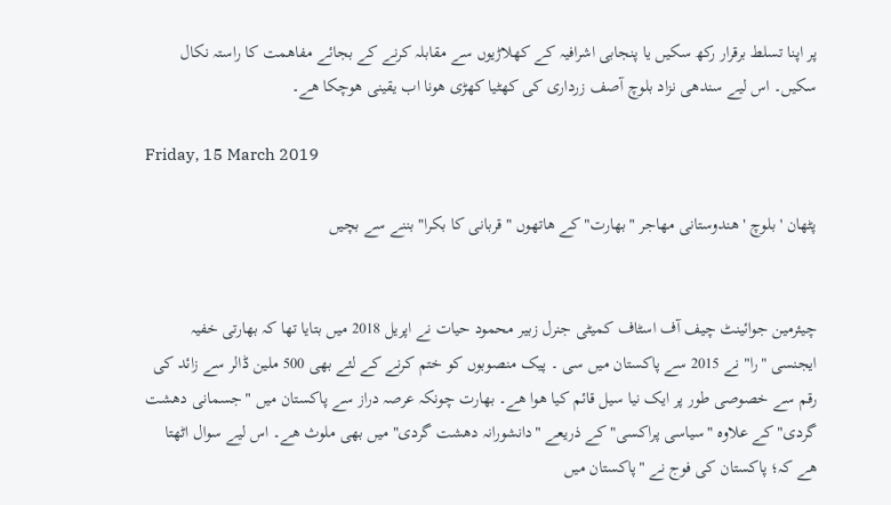پر اپنا تسلط برقرار رکھ سکیں یا پنجابی اشرافیہ کے کھلاڑیوں سے مقابلہ کرنے کے بجائے مفاھمت کا راستہ نکال سکیں۔ اس لیے سندھی نزاد بلوچ آصف زرداری کی کھٹیا کھڑی ھونا اب یقینی ھوچکا ھے۔

Friday, 15 March 2019

پٹھان ' بلوچ ' ھندوستانی مھاجر "بھارت" کے ھاتھوں "قربانی کا بکرا" بننے سے بچیں


چیئرمین جوائینٹ چیف آف اسٹاف کمیٹی جنرل زبیر محمود حیات نے اپریل 2018 میں بتایا تھا کہ بھارتی خفیہ ایجنسی "را" نے 2015 سے پاکستان میں سی ۔ پیک منصوبوں کو ختم کرنے کے لئے بھی 500 ملین ڈالر سے زائد کی رقم سے خصوصی طور پر ایک نیا سیل قائم کیا ھوا ھے۔ بھارت چونکہ عرصہ دراز سے پاکستان میں "جسمانی دھشت گردی" کے علاوہ "سیاسی پراکسی" کے ذریعے "دانشورانہ دھشت گردی" میں بھی ملوث ھے۔ اس لیے سوال اٹھتا ھے کہ؛ پاکستان کی فوج نے "پاکستان میں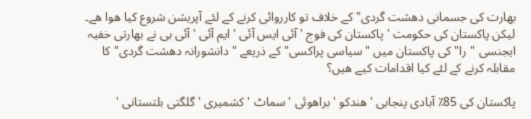بھارت کی جسمانی دھشت گردی" کے خلاف تو کارروائی کرنے کے لئے آپریشن شروع کیا ھوا ھے۔ لیکن پاکستان کی حکومت ' پاکستان کی فوج ' آئی ایس آئی ' ایم آئی ' آئی بی نے بھارتی خفیہ ایجنسی "را" کی پاکستان میں "سیاسی پراکسی" کے ذریعے "دانشورانہ دھشت گردی" کا مقابلہ کرنے کے لئے کیا اقدامات کیے ھیں؟

پاکستان کی 85٪ آبادی پنجابی ' ھندکو ' براھوئی ' سماٹ ' کشمیری ' گلگتی بلتستانی '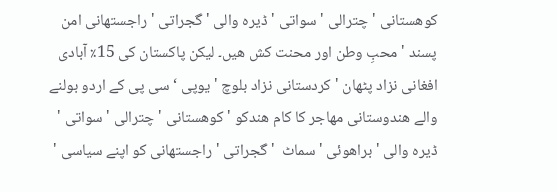کوھستانی ' چترالی ' سواتی ' ڈیرہ والی ' گجراتی ' راجستھانی امن پسند ' محبِ وطن اور محنت کش ھیں۔ لیکن پاکستان کی 15٪ آبادی افغانی نزاد پٹھان ' کردستانی نزاد بلوچ ' یوپی ‘ سی پی کے اردو بولنے والے ھندوستانی مھاجر کا کام ھندکو ' کوھستانی ' چترالی ' سواتی ' ڈیرہ والی ' براھوئی ' سماٹ  ' گجراتی ' راجستھانی کو اپنے سیاسی '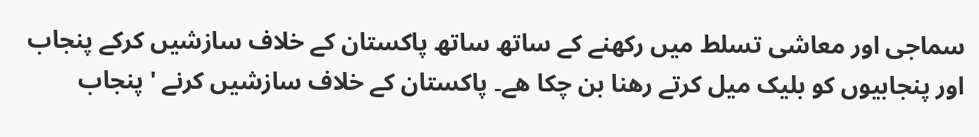سماجی اور معاشی تسلط میں رکھنے کے ساتھ ساتھ پاکستان کے خلاف سازشیں کرکے پنجاب اور پنجابیوں کو بلیک میل کرتے رھنا بن چکا ھے۔ پاکستان کے خلاف سازشیں کرنے ' پنجاب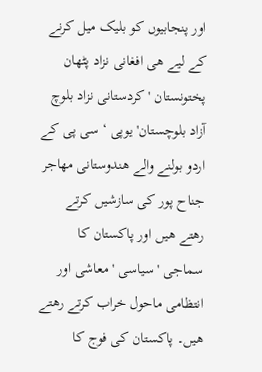اور پنجابیوں کو بلیک میل کرنے کے لیے ھی افغانی نزاد پٹھان پختونستان ' کردستانی نزاد بلوچ آزاد بلوچستان' یوپی ‘ سی پی کے اردو بولنے والے ھندوستانی مھاجر جناح پور کی سازشیں کرتے رھتے ھیں اور پاکستان کا سماجی ' سیاسی ' معاشی اور انتظامی ماحول خراب کرتے رھتے ھیں۔ پاکستان کی فوج کا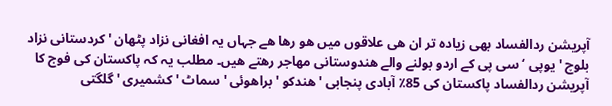آپریشن ردالفساد بھی زیادہ تر ان ھی علاقوں میں ھو رھا ھے جہاں یہ افغانی نزاد پٹھان ' کردستانی نزاد بلوچ ' یوپی ‘ سی پی کے اردو بولنے والے ھندوستانی مھاجر رھتے ھیں۔ مطلب یہ کہ پاکستان کی فوج کا آپریشن ردالفساد پاکستان کی 85٪ آبادی پنجابی ' ھندکو ' براھوئی ' سماٹ ' کشمیری ' گلگتی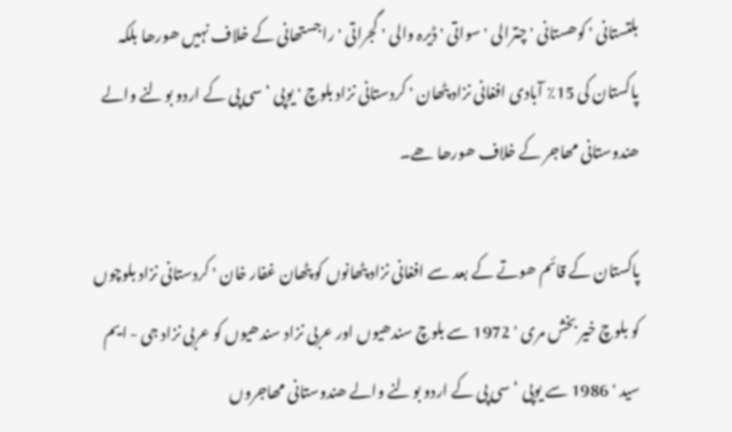بلتستانی ' کوھستانی ' چترالی ' سواتی ' ڈیرہ والی ' گجراتی ' راجستھانی کے خلاف نہیں ھورھا بلکہ پاکستان کی 15٪ آبادی افغانی نزاد پٹھان ' کردستانی نزاد بلوچ ' یوپی ‘ سی پی کے اردو بولنے والے ھندوستانی مھاجر کے خلاف ھورھا ھے۔

پاکستان کے قائم ھوتے کے بعد سے افغانی نزاد پٹھانوں کو پٹھان غفار خان ' کردستانی نزاد بلوچوں کو بلوچ خیر بخش مری ' 1972 سے بلوچ سندھیوں اور عربی نزاد سندھیوں کو عربی نزاد جی - ایم سید ' 1986 سے یوپی ‘ سی پی کے اردو بولنے والے ھندوستانی مھاجروں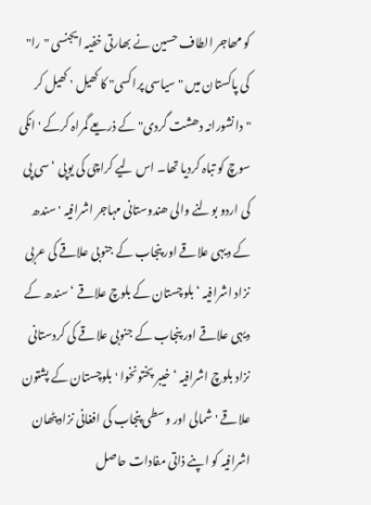کو مھاجر الطاف حسین نے بھارتی خفیہ ایجنسی "را" کی پاکستان میں " سیاسی پراکسی" کا کھیل ' کھیل کر "دانشورانہ دھشت گردی" کے ذریعے گمراہ کرکے ' انکی سوچ کو تباہ کردیا تھا۔ اس لیے کراچی کی یوپی ‘ سی پی کی اردو بولنے والی ھندوستانی مہاجر اشرافیہ ' سندھ کے دیہی علاقے اور پنجاب کے جنوبی علاقے کی عربی نزاد اشرافیہ ‘ بلوچستان کے بلوچ علاقے ‘ سندھ کے دیہی علاقے اور پنجاب کے جنوبی علاقے کی کردستانی نزاد بلوچ اشرافیہ ‘ خیبر پختونخوا ' بلوچستان کے پشتون علاقے ' شمالی اور وسطی پنجاب کی افغانی نزاد پٹھان اشرافیہ کو اپنے ذاتی مفادات حاصل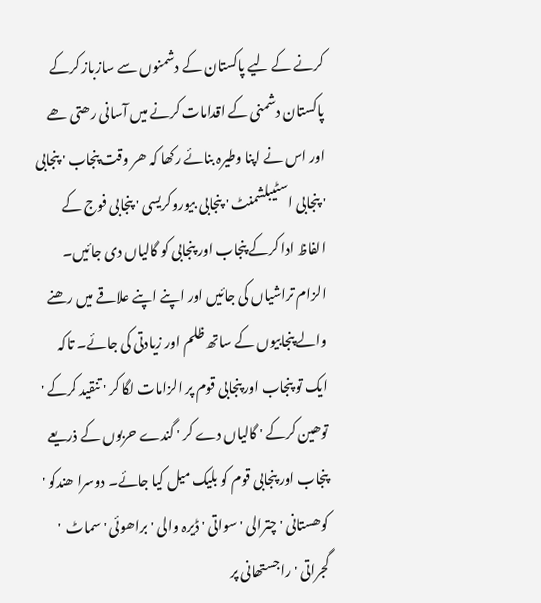کرنے کے لیے پاکستان کے دشمنوں سے سازباز کرکے پاکستان دشمنی کے اقدامات کرنے میں آسانی رھتی ھے اور اس نے اپنا وطیرہ بنائے رکھا کہ ھر وقت پنجاب ' پنجابی ' پنجابی اسٹیبلشمنٹ ' پنجابی بیوروکریسی ' پنجابی فوج کے الفاظ ادا کرکے پنجاب اور پنجابی کو گالیاں دی جائیں۔ الزام تراشیاں کی جائیں اور اپنے اپنے علاقے میں رھنے والے پنجابیوں کے ساتھ ظلم اور زیادتی کی جائے۔ تاکہ ایک تو پنجاب اور پنجابی قوم پر الزامات لگا کر ' تنقید کرکے ' توھین کرکے ' گالیاں دے کر ' گندے حربوں کے ذریعے پنجاب اور پنجابی قوم کو بلیک میل کیا جائے۔ دوسرا ھندکو ' کوھستانی ' چترالی ' سواتی ' ڈیرہ والی ' براھوئی ' سماٹ  ' گجراتی ' راجستھانی پر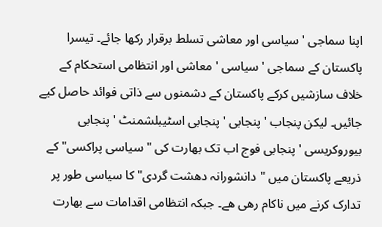اپنا سماجی ' سیاسی اور معاشی تسلط برقرار رکھا جائے۔ تیسرا پاکستان کے سماجی ' سیاسی ' معاشی اور انتظامی استحکام کے خلاف سازشیں کرکے پاکستان کے دشمنوں سے ذاتی فوائد حاصل کیے جائیں۔ لیکن پنجاب ' پنجابی ' پنجابی اسٹیبلشمنٹ ' پنجابی بیوروکریسی ' پنجابی فوج اب تک بھارت کی "سیاسی پراکسی" کے ذریعے پاکستان میں "دانشورانہ دھشت گردی" کا سیاسی طور پر تدارک کرنے میں ناکام رھی ھے۔ جبکہ انتظامی اقدامات سے بھارت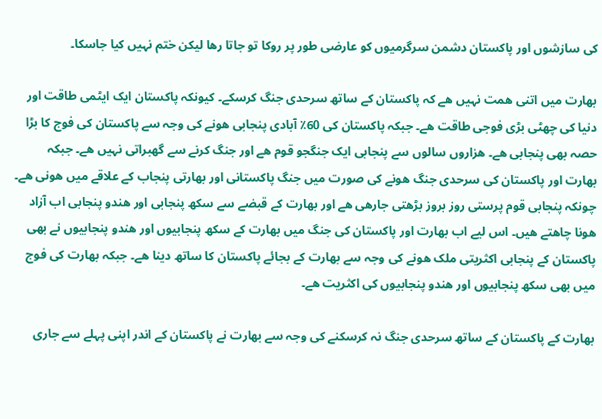کی سازشوں اور پاکستان دشمن سرگرمیوں کو عارضی طور پر روکا تو جاتا رھا لیکن ختم نہیں کیا جاسکا۔

بھارت میں اتنی ھمت نہیں ھے کہ پاکستان کے ساتھ سرحدی جنگ کرسکے۔ کیونکہ پاکستان ایک ایٹمی طاقت اور دنیا کی چھٹی بڑی فوجی طاقت ھے۔ جبکہ پاکستان کی 60٪ آبادی پنجابی ھونے کی وجہ سے پاکستان کی فوج کا بڑا حصہ بھی پنجابی ھے۔ ھزاروں سالوں سے پنجابی ایک جنگجو قوم ھے اور جنگ کرنے سے گھبراتی نہیں ھے۔ جبکہ بھارت اور پاکستان کی سرحدی جنگ ھونے کی صورت میں جنگ پاکستانی اور بھارتی پنجاب کے علاقے میں ھونی ھے۔ چونکہ پنجابی قوم پرستی روز بروز بڑھتی جارھی ھے اور بھارت کے قبضے سے سکھ پنجابی اور ھندو پنجابی اب آزاد ھونا چاھتے ھیں۔ اس لیے اب بھارت اور پاکستان کی جنگ میں بھارت کے سکھ پنجابیوں اور ھندو پنجابیوں نے بھی پاکستان کے پنجابی اکثریتی ملک ھونے کی وجہ سے بھارت کے بجائے پاکستان کا ساتھ دینا ھے۔ جبکہ بھارت کی فوج میں بھی سکھ پنجابیوں اور ھندو پنجابیوں کی اکثریت ھے۔

بھارت کے پاکستان کے ساتھ سرحدی جنگ نہ کرسکنے کی وجہ سے بھارت نے پاکستان کے اندر اپنی پہلے سے جاری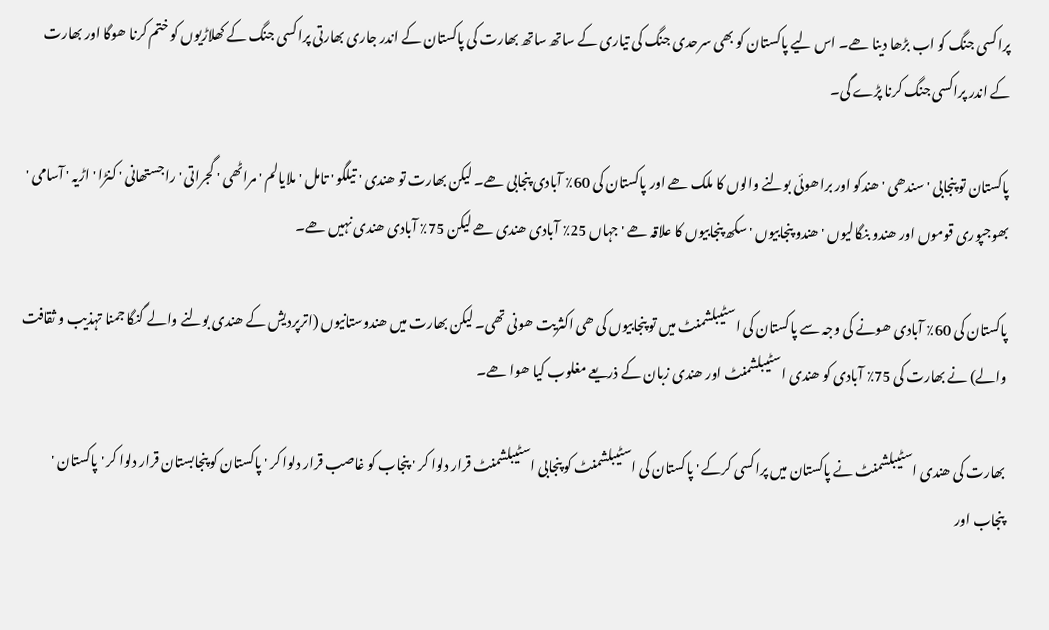پراکسی جنگ کو اب بڑھا دینا ھے۔ اس لیے پاکستان کو بھی سرحدی جنگ کی تیاری کے ساتھ ساتھ بھارت کی پاکستان کے اندر جاری بھارتی پراکسی جنگ کے کھلاڑیوں کو ختم کرنا ھوگا اور بھارت کے اندر پراکسی جنگ کرنا پڑے گی۔

پاکستان تو پنجابی ' سندھی ' ھندکو اور براھوئی بولنے والوں کا ملک ھے اور پاکستان کی 60٪ آبادی پنجابی ھے۔ لیکن بھارت تو ھندی ' تیلگو ' تامل ' ملایالم ' مراٹھی ' گجراتی ' راجستھانی ' کنڑا ' اڑیہ ' آسامی ' بھوجپوری قوموں اور ھندو بنگالیوں ' ھندو پنجابیوں ' سکھ پنجابیوں کا علاقہ ھے ' جہاں 25٪ آبادی ھندی ھے لیکن 75٪ آبادی ھندی نہیں ھے۔

پاکستان کی 60٪ آبادی ھونے کی وجہ سے پاکستان کی اسٹیبلشمنٹ میں تو پنجابیوں کی ھی اکثریت ھونی تھی۔ لیکن بھارت میں ھندوستانیوں (اترپردیش کے ھندی بولنے والے گنگا جمنا تہذیب و ثقافت والے) نے بھارت کی 75٪ آبادی کو ھندی اسٹیبلشمنٹ اور ھندی زبان کے ذریعے مغلوب کیا ھوا ھے۔

بھارت کی ھندی اسٹیبلشمنٹ نے پاکستان میں پراکسی کرکے ' پاکستان کی اسٹیبلشمنٹ کو پنجابی اسٹیبلشمنٹ قرار دلوا کر ' پنجاب کو غاصب قرار دلوا کر ' پاکستان کو پنجابستان قرار دلوا کر ' پاکستان ' پنجاب اور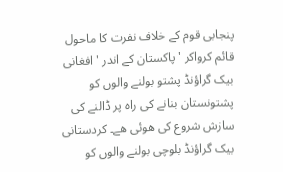پنجابی قوم کے خلاف نفرت کا ماحول قائم کرواکر ' پاکستان کے اندر ' افغانی بیک گراؤنڈ پشتو بولنے والوں کو پشتونستان بنانے کی راہ پر ڈالنے کی سازش شروع کی ھوئی ھے۔ کردستانی بیک گراؤنڈ بلوچی بولنے والوں کو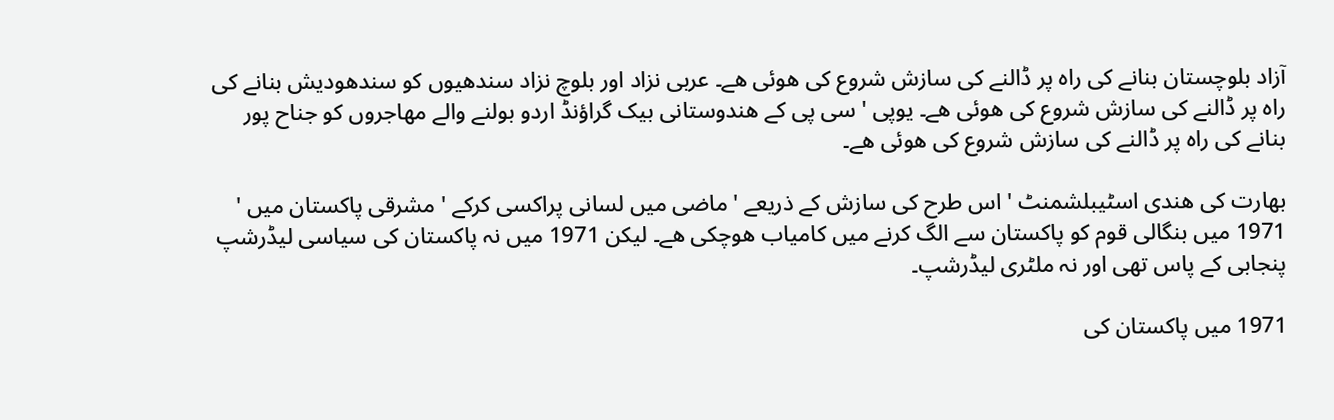آزاد بلوچستان بنانے کی راہ پر ڈالنے کی سازش شروع کی ھوئی ھے۔ عربی نزاد اور بلوچ نزاد سندھیوں کو سندھودیش بنانے کی راہ پر ڈالنے کی سازش شروع کی ھوئی ھے۔ یوپی ' سی پی کے ھندوستانی بیک گراؤنڈ اردو بولنے والے مھاجروں کو جناح پور بنانے کی راہ پر ڈالنے کی سازش شروع کی ھوئی ھے۔

بھارت کی ھندی اسٹیبلشمنٹ ' اس طرح کی سازش کے ذریعے ' ماضی میں لسانی پراکسی کرکے ' مشرقی پاکستان میں ' 1971 میں بنگالی قوم کو پاکستان سے الگ کرنے میں کامیاب ھوچکی ھے۔ لیکن 1971 میں نہ پاکستان کی سیاسی لیڈرشپ پنجابی کے پاس تھی اور نہ ملٹری لیڈرشپ۔

1971 میں پاکستان کی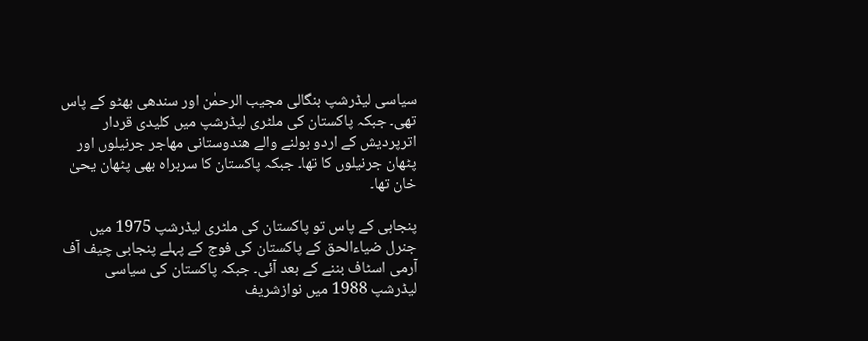سیاسی لیڈرشپ بنگالی مجیب الرحمٰن اور سندھی بھٹو کے پاس تھی۔ جبکہ پاکستان کی ملٹری لیڈرشپ میں کلیدی قردار اترپردیش کے اردو بولنے والے ھندوستانی مھاجر جرنیلوں اور پٹھان جرنیلوں کا تھا۔ جبکہ پاکستان کا سربراہ بھی پٹھان یحیٰ خان تھا۔

پنجابی کے پاس تو پاکستان کی ملٹری لیڈرشپ 1975 میں جنرل ضیاءالحق کے پاکستان کی فوج کے پہلے پنجابی چیف آف آرمی اسٹاف بننے کے بعد آئی۔ جبکہ پاکستان کی سیاسی لیڈرشپ 1988 میں نوازشریف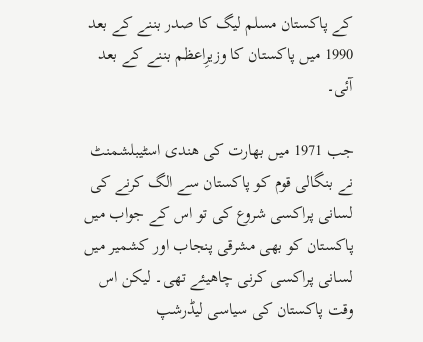کے پاکستان مسلم لیگ کا صدر بننے کے بعد 1990 میں پاکستان کا وزیرِاعظم بننے کے بعد آئی۔

جب 1971 میں بھارت کی ھندی اسٹیبلشمنٹ نے بنگالی قوم کو پاکستان سے الگ کرنے کی لسانی پراکسی شروع کی تو اس کے جواب میں پاکستان کو بھی مشرقی پنجاب اور کشمیر میں لسانی پراکسی کرنی چاھیئے تھی۔ لیکن اس وقت پاکستان کی سیاسی لیڈرشپ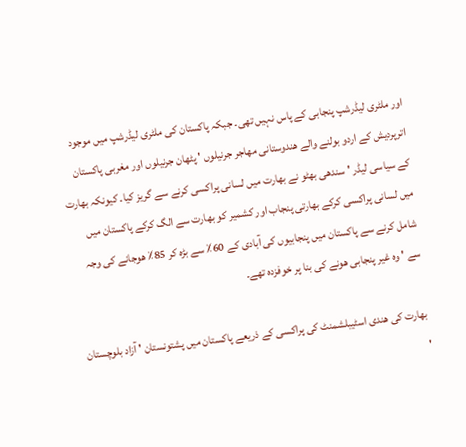اور ملٹری لیڈرشپ پنجابی کے پاس نہیں تھی۔ جبکہ پاکستان کی ملٹری لیڈرشپ میں موجود اترپردیش کے اردو بولنے والے ھندوستانی مھاجر جرنیلوں ' پٹھان جرنیلوں اور مغربی پاکستان کے سیاسی لیڈر ' سندھی بھٹو نے بھارت میں لسانی پراکسی کرنے سے گریز کیا۔ کیونکہ بھارت میں لسانی پراکسی کرکے بھارتی پنجاب اور کشمیر کو بھارت سے الگ کرکے پاکستان میں شامل کرنے سے پاکستان میں پنجابیوں کی آبادی کے 60٪ سے بڑہ کر 85٪ ھوجانے کی وجہ سے ' وہ غیر پنجابی ھونے کی بنا پر خوفزدہ تھے۔

بھارت کی ھندی اسٹیبلشمنٹ کی پراکسی کے ذریعے پاکستان میں پشتونستان ' آزاد بلوچستان '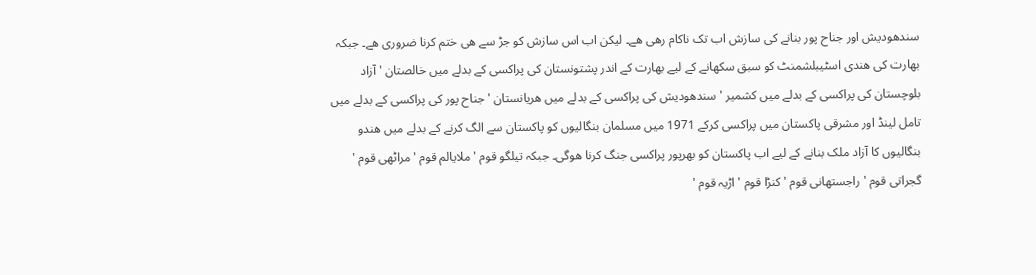سندھودیش اور جناح پور بنانے کی سازش اب تک ناکام رھی ھے۔ لیکن اب اس سازش کو جڑ سے ھی ختم کرنا ضروری ھے۔ جبکہ بھارت کی ھندی اسٹیبلشمنٹ کو سبق سکھانے کے لیے بھارت کے اندر پشتونستان کی پراکسی کے بدلے میں خالصتان ' آزاد بلوچستان کی پراکسی کے بدلے میں کشمیر ' سندھودیش کی پراکسی کے بدلے میں ھریانستان ' جناح پور کی پراکسی کے بدلے میں تامل لینڈ اور مشرقی پاکستان میں پراکسی کرکے 1971 میں مسلمان بنگالیوں کو پاکستان سے الگ کرنے کے بدلے میں ھندو بنگالیوں کا آزاد ملک بنانے کے لیے اب پاکستان کو بھرپور پراکسی جنگ کرنا ھوگی۔ جبکہ تیلگو قوم ' ملایالم قوم ' مراٹھی قوم ' گجراتی قوم ' راجستھانی قوم ' کنڑا قوم ' اڑیہ قوم '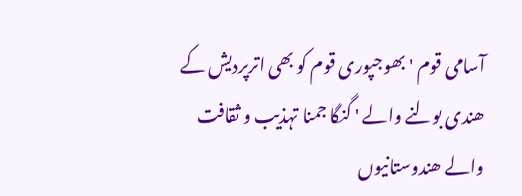آسامی قوم ' بھوجپوری قوم کو بھی اترپردیش کے ھندی بولنے والے ' گنگا جمنا تہذیب و ثقافت والے ھندوستانیوں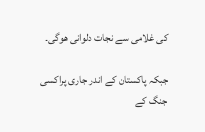کی غلامی سے نجات دلوانی ھوگی۔

جبکہ پاکستان کے اندر جاری پراکسی جنگ کے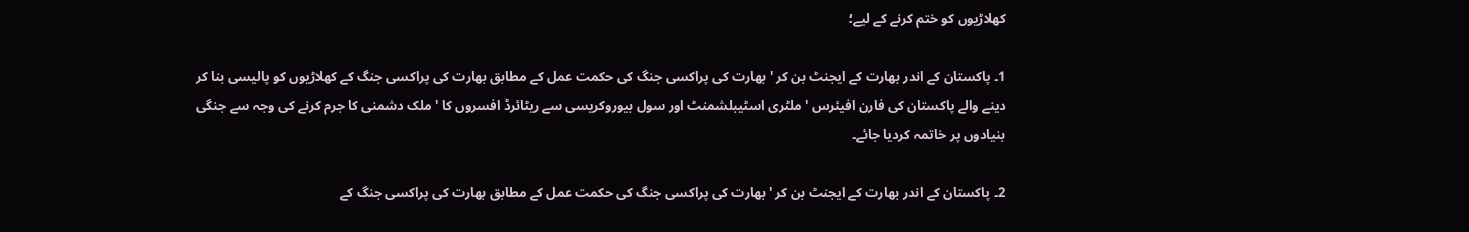کھلاڑیوں کو ختم کرنے کے لیے؛

1۔ پاکستان کے اندر بھارت کے ایجنٹ بن کر ' بھارت کی پراکسی جنگ کی حکمت عمل کے مطابق بھارت کی پراکسی جنگ کے کھلاڑیوں کو پالیسی بنا کر دینے والے پاکستان کی فارن افیئرس ' ملٹری اسٹیبلشمنٹ اور سول بیوروکریسی سے ریٹائرڈ افسروں کا ' ملک دشمنی کا جرم کرنے کی وجہ سے جنگی بنیادوں پر خاتمہ کردیا جائے۔

2۔ پاکستان کے اندر بھارت کے ایجنٹ بن کر ' بھارت کی پراکسی جنگ کی حکمت عمل کے مطابق بھارت کی پراکسی جنگ کے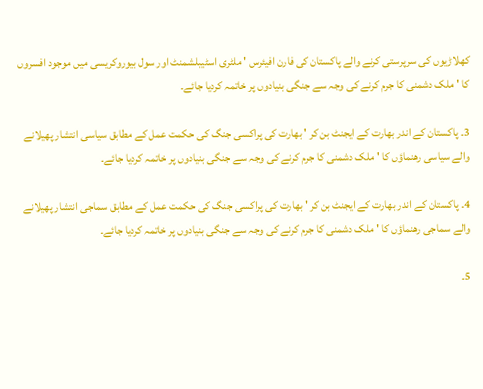کھلاڑیوں کی سرپرستی کرنے والے پاکستان کی فارن افیئرس ' ملٹری اسٹیبلشمنٹ اور سول بیوروکریسی میں موجود افسروں کا ' ملک دشمنی کا جرم کرنے کی وجہ سے جنگی بنیادوں پر خاتمہ کردیا جائے۔

3۔ پاکستان کے اندر بھارت کے ایجنٹ بن کر ' بھارت کی پراکسی جنگ کی حکمت عمل کے مطابق سیاسی انتشار پھیلانے والے سیاسی رھنماؤں کا ' ملک دشمنی کا جرم کرنے کی وجہ سے جنگی بنیادوں پر خاتمہ کردیا جائے۔

4۔ پاکستان کے اندر بھارت کے ایجنٹ بن کر ' بھارت کی پراکسی جنگ کی حکمت عمل کے مطابق سماجی انتشار پھیلانے والے سماجی رھنماؤں کا ' ملک دشمنی کا جرم کرنے کی وجہ سے جنگی بنیادوں پر خاتمہ کردیا جائے۔

5۔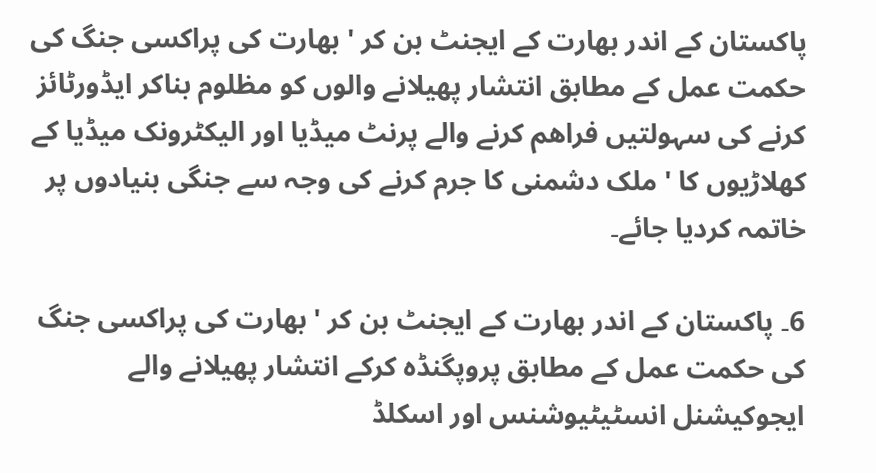پاکستان کے اندر بھارت کے ایجنٹ بن کر ' بھارت کی پراکسی جنگ کی حکمت عمل کے مطابق انتشار پھیلانے والوں کو مظلوم بناکر ایڈورٹائز کرنے کی سہولتیں فراھم کرنے والے پرنٹ میڈیا اور الیکٹرونک میڈیا کے کھلاڑیوں کا ' ملک دشمنی کا جرم کرنے کی وجہ سے جنگی بنیادوں پر خاتمہ کردیا جائے۔

6۔ پاکستان کے اندر بھارت کے ایجنٹ بن کر ' بھارت کی پراکسی جنگ کی حکمت عمل کے مطابق پروپگنڈہ کرکے انتشار پھیلانے والے ایجوکیشنل انسٹیٹیوشنس اور اسکلڈ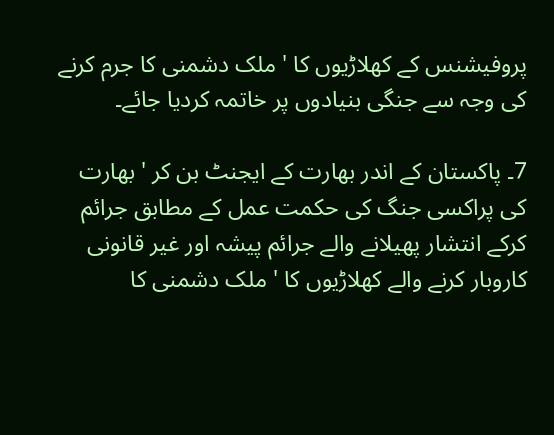پروفیشنس کے کھلاڑیوں کا ' ملک دشمنی کا جرم کرنے کی وجہ سے جنگی بنیادوں پر خاتمہ کردیا جائے۔

7۔ پاکستان کے اندر بھارت کے ایجنٹ بن کر ' بھارت کی پراکسی جنگ کی حکمت عمل کے مطابق جرائم کرکے انتشار پھیلانے والے جرائم پیشہ اور غیر قانونی کاروبار کرنے والے کھلاڑیوں کا ' ملک دشمنی کا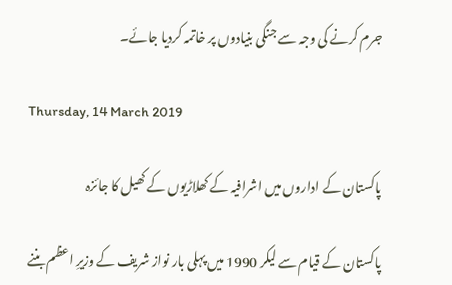جرم کرنے کی وجہ سے جنگی بنیادوں پر خاتمہ کردیا جائے۔

Thursday, 14 March 2019

پاکستان کے اداروں میں اشرافیہ کے کھلاڑیوں کے کھیل کا جائزہ

پاکستان کے قیام سے لیکر 1990 میں پہلی بار نواز شریف کے وزیرِ اعظم بننے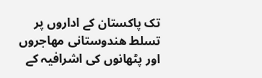تک پاکستان کے اداروں پر تسلط ھندوستانی مھاجروں اور پٹھانوں کی اشرافیہ کے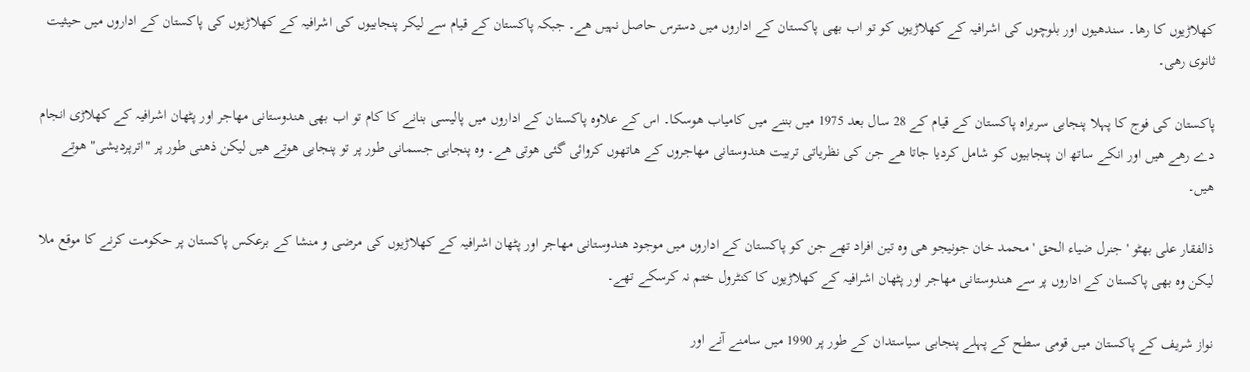کھلاڑیوں کا رھا۔ سندھیوں اور بلوچوں کی اشرافیہ کے کھلاڑیوں کو تو اب بھی پاکستان کے اداروں میں دسترس حاصل نہیں ھے۔ جبکہ پاکستان کے قیام سے لیکر پنجابیوں کی اشرافیہ کے کھلاڑیوں کی پاکستان کے اداروں میں حیثیت ثانوی رھی۔

پاکستان کی فوج کا پہلا پنجابی سربراہ پاکستان کے قیام کے 28 سال بعد 1975 میں بننے میں کامیاب ھوسکا۔ اس کے علاوہ پاکستان کے اداروں میں پالیسی بنانے کا کام تو اب بھی ھندوستانی مھاجر اور پٹھان اشرافیہ کے کھلاڑی انجام دے رھے ھیں اور انکے ساتھ ان پنجابیوں کو شامل کردیا جاتا ھے جن کی نظریاتی تربیت ھندوستانی مھاجروں کے ھاتھوں کروائی گئی ھوتی ھے۔ وہ پنجابی جسمانی طور پر تو پنجابی ھوتے ھیں لیکن ذھنی طور پر "اترپردیشی" ھوتے ھیں۔

ذالفقار علی بھٹو ' جنرل ضیاء الحق ' محمد خان جونیجو ھی وہ تین افراد تھے جن کو پاکستان کے اداروں میں موجود ھندوستانی مھاجر اور پٹھان اشرافیہ کے کھلاڑیوں کی مرضی و منشا کے برعکس پاکستان پر حکومت کرنے کا موقع ملا لیکن وہ بھی پاکستان کے اداروں پر سے ھندوستانی مھاجر اور پٹھان اشرافیہ کے کھلاڑیوں کا کنٹرول ختم نہ کرسکے تھے۔

نواز شریف کے پاکستان میں قومی سطح کے پہلے پنجابی سیاستدان کے طور پر 1990 میں سامنے آنے اور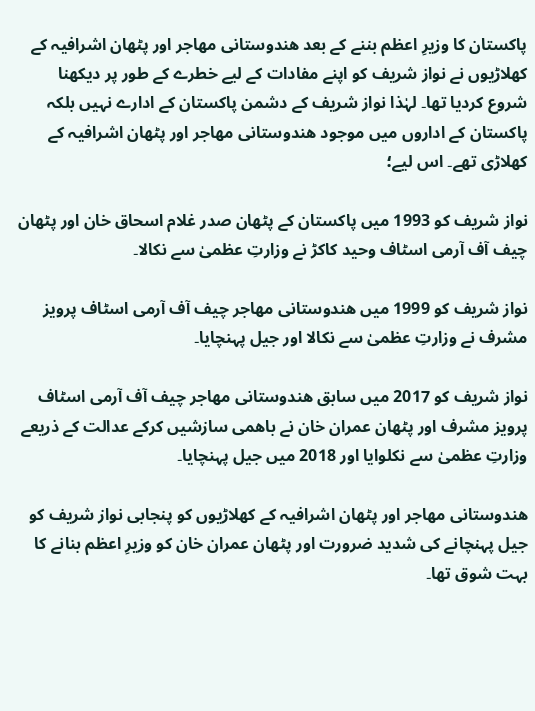پاکستان کا وزیرِ اعظم بننے کے بعد ھندوستانی مھاجر اور پٹھان اشرافیہ کے کھلاڑیوں نے نواز شریف کو اپنے مفادات کے لیے خطرے کے طور پر دیکھنا شروع کردیا تھا۔ لہٰذا نواز شریف کے دشمن پاکستان کے ادارے نہیں بلکہ پاکستان کے اداروں میں موجود ھندوستانی مھاجر اور پٹھان اشرافیہ کے کھلاڑی تھے۔ اس لیے؛

نواز شریف کو 1993 میں پاکستان کے پٹھان صدر غلام اسحاق خان اور پٹھان چیف آف آرمی اسٹاف وحید کاکڑ نے وزارتِ عظمیٰ سے نکالا۔

نواز شریف کو 1999 میں ھندوستانی مھاجر چیف آف آرمی اسٹاف پرویز مشرف نے وزارتِ عظمیٰ سے نکالا اور جیل پہنچایا۔

نواز شریف کو 2017 میں سابق ھندوستانی مھاجر چیف آف آرمی اسٹاف پرویز مشرف اور پٹھان عمران خان نے باھمی سازشیں کرکے عدالت کے ذریعے وزارتِ عظمیٰ سے نکلوایا اور 2018 میں جیل پہنچایا۔

ھندوستانی مھاجر اور پٹھان اشرافیہ کے کھلاڑیوں کو پنجابی نواز شریف کو جیل پہنچانے کی شدید ضرورت اور پٹھان عمران خان کو وزیرِ اعظم بنانے کا بہت شوق تھا۔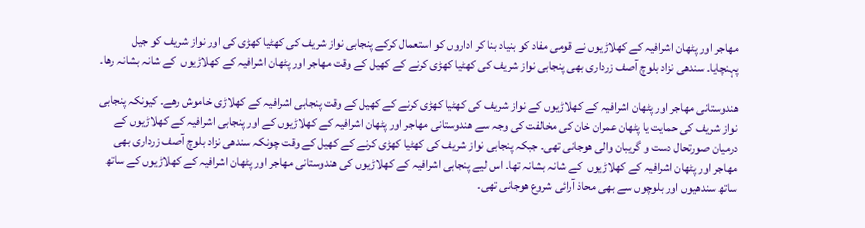مھاجر اور پٹھان اشرافیہ کے کھلاڑیوں نے قومی مفاد کو بنیاد بنا کر اداروں کو استعمال کرکے پنجابی نواز شریف کی کھٹیا کھڑی کی اور نواز شریف کو جیل پہنچایا۔ سندھی نزاد بلوچ آصف زرداری بھی پنجابی نواز شریف کی کھٹیا کھڑی کرنے کے کھیل کے وقت مھاجر اور پٹھان اشرافیہ کے کھلاڑیوں  کے شانہ بشانہ رھا۔

ھندوستانی مھاجر اور پٹھان اشرافیہ کے کھلاڑیوں کے نواز شریف کی کھٹیا کھڑی کرنے کے کھیل کے وقت پنجابی اشرافیہ کے کھلاڑی خاموش رھے۔ کیونکہ پنجابی نواز شریف کی حمایت یا پٹھان عمران خان کی مخالفت کی وجہ سے ھندوستانی مھاجر اور پٹھان اشرافیہ کے کھلاڑیوں کے اور پنجابی اشرافیہ کے کھلاڑیوں کے درمیان صورتحال دست و گریبان والی ھوجانی تھی۔ جبکہ پنجابی نواز شریف کی کھٹیا کھڑی کرنے کے کھیل کے وقت چونکہ سندھی نزاد بلوچ آصف زرداری بھی مھاجر اور پٹھان اشرافیہ کے کھلاڑیوں  کے شانہ بشانہ تھا۔ اس لیے پنجابی اشرافیہ کے کھلاڑیوں کی ھندوستانی مھاجر اور پٹھان اشرافیہ کے کھلاڑیوں کے ساتھ ساتھ سندھیوں اور بلوچوں سے بھی محاذ آرائی شروع ھوجانی تھی۔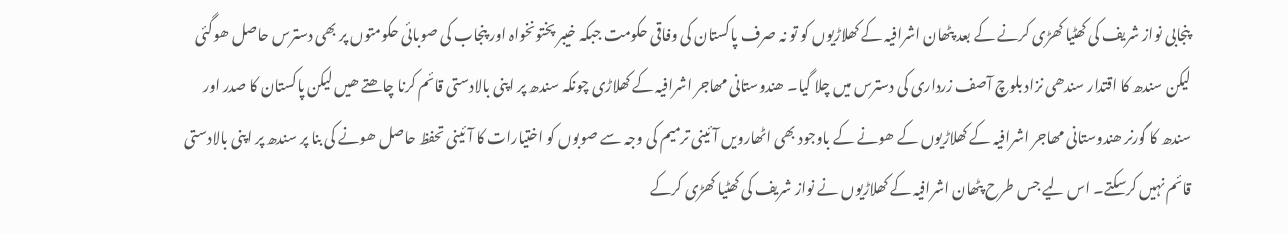پنجابی نواز شریف کی کھٹیا کھڑی کرنے کے بعد پٹھان اشرافیہ کے کھلاڑیوں کو تو نہ صرف پاکستان کی وفاقی حکومت جبکہ خیبر پختونخواہ اور پنجاب کی صوبائی حکومتوں پر بھی دسترس حاصل ھوگئی لیکن سندھ کا اقتدار سندھی نزاد بلوچ آصف زرداری کی دسترس میں چلا گیا۔ ھندوستانی مھاجر اشرافیہ کے کھلاڑی چونکہ سندھ پر اپنی بالادستی قائم کرنا چاھتے ھیں لیکن پاکستان کا صدر اور سندھ کا گورنر ھندوستانی مھاجر اشرافیہ کے کھلاڑیوں کے ھونے کے باوجود بھی اٹھارویں آئینی ترمیم کی وجہ سے صوبوں کو اختیارات کا آئینی تحفظ حاصل ھونے کی بنا پر سندھ پر اپنی بالادستی قائم نہیں کرسکتے۔ اس لیے جس طرح پٹھان اشرافیہ کے کھلاڑیوں نے نواز شریف کی کھٹیا کھڑی کرکے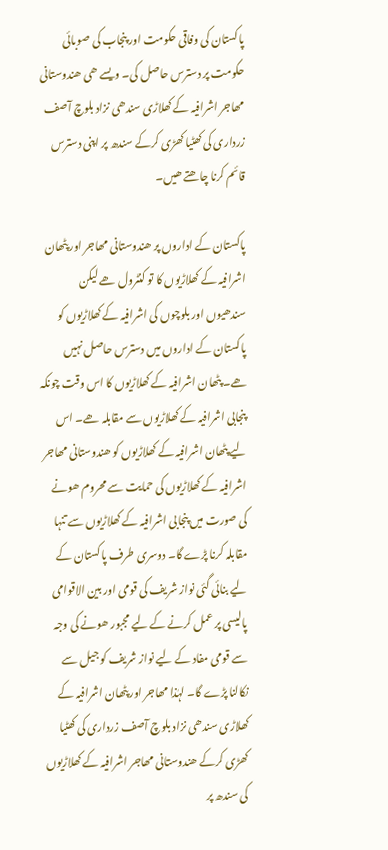پاکستان کی وفاقی حکومت اور پنجاب کی صوبائی حکومت پر دسترس حاصل کی۔ ویسے ھی ھندوستانی مھاجر اشرافیہ کے کھلاڑی سندھی نزاد بلوچ آصف زرداری کی کھٹیا کھڑی کرکے سندھ پر اپنی دسترس قائم کرنا چاھتے ھیں۔

پاکستان کے اداروں پر ھندوستانی مھاجر اور پٹھان اشرافیہ کے کھلاڑیوں کا تو کنٹرول ھے لیکن سندھیوں اور بلوچوں کی اشرافیہ کے کھلاڑیوں کو پاکستان کے اداروں میں دسترس حاصل نہیں ھے۔ پٹھان اشرافیہ کے کھلاڑیوں کا اس وقت چونکہ پنجابی اشرافیہ کے کھلاڑیوں سے مقابلہ ھے۔ اس لیے پٹھان اشرافیہ کے کھلاڑیوں کو ھندوستانی مھاجر اشرافیہ کے کھلاڑیوں کی حمایت سے محروم ھونے کی صورت میں پنجابی اشرافیہ کے کھلاڑیوں سے تنہا مقابلہ کرنا پڑے گا۔ دوسری طرف پاکستان کے لیے بنائی گئی نواز شریف کی قومی اور بین الاقوامی پالیسی پر عمل کرنے کے لیے مجبور ھونے کی وجہ سے قومی مفاد کے لیے نواز شریف کو جیل سے نکالنا پڑے گا۔ لہٰذا مھاجر اور پٹھان اشرافیہ کے کھلاڑی سندھی نزاد بلوچ آصف زرداری کی کھٹیا کھڑی کرکے ھندوستانی مھاجر اشرافیہ کے کھلاڑیوں کی سندھ پر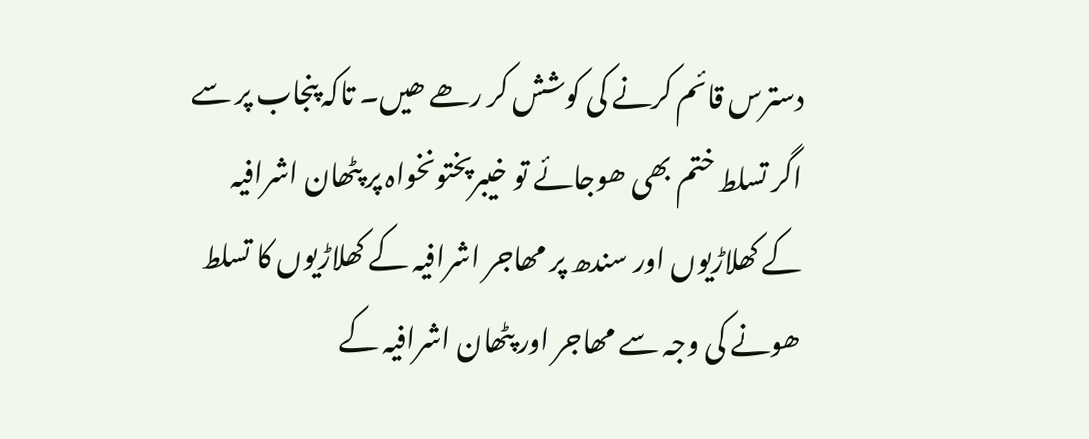دسترس قائم کرنے کی کوشش کر رھے ھیں۔ تاکہ پنجاب پر سے اگر تسلط ختم بھی ھوجائے تو خیبرپختونخواہ پر پٹھان اشرافیہ کے کھلاڑیوں اور سندھ پر مھاجر اشرافیہ کے کھلاڑیوں کا تسلط ھونے کی وجہ سے مھاجر اور پٹھان اشرافیہ کے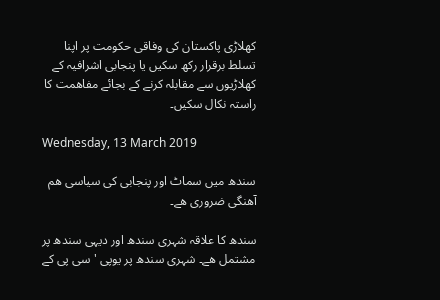کھلاڑی پاکستان کی وفاقی حکومت پر اپنا تسلط برقرار رکھ سکیں یا پنجابی اشرافیہ کے کھلاڑیوں سے مقابلہ کرنے کے بجائے مفاھمت کا راستہ نکال سکیں۔

Wednesday, 13 March 2019

سندھ میں سماٹ اور پنجابی کی سیاسی ھم آھنگی ضروری ھے۔

سندھ کا علاقہ شہری سندھ اور دیہی سندھ پر مشتمل ھے۔ شہری سندھ پر یوپی ' سی پی کے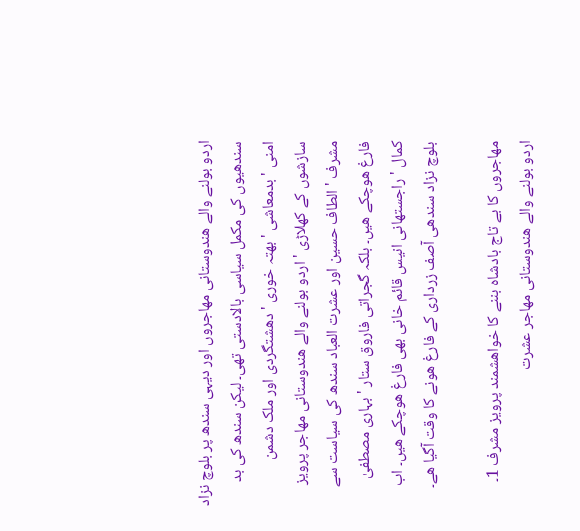اردو بولنے والے ھندوستانی مھاجروں اور دیہی سندھ پر بلوچ نزاد سندھیوں کی مکمل سیاسی بالادستی تھی۔ لیکن سندھ کی بد امنی ' بدمعاشی ' بھتہ خوری ' دھشتگردی اور ملک دشمن سازشوں کے کھلاڑی ' اردو بولنے والے ھندوستانی مھاجر پرویز مشرف ' الطاف حسین اور عشرت العباد سندھ کی سیاست سے فارغ ھوچکے ھیں۔ بلکہ گجراتی فاروق ستار ' بہاری مصطفیٰ کمال ' راجستھانی انیس قائم خانی بھی فارغ ھوچکے ھیں۔ اب بلوچ نزاد سندھی آصف زرداری کے فارغ ھونے کا وقت آگیا ھے۔

مھاجروں کا بے تاج بادشاہ بننے کا خواھشمند پرویز مشرف 1۔ اردو بولنے والے ھندوستانی مھاجر عشرت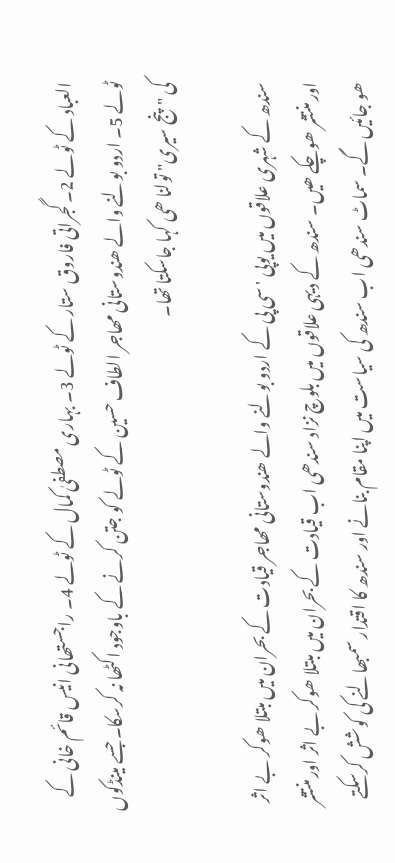العباد کے ٹولے 2۔ گجراتی فاروق ستار کے ٹولے 3۔ بہاری مصطفیٰ کمال کے ٹولے 4۔ راجستھانی انیس قائم خانی کے ٹولے 5۔ اردو بولنے والے ھندوستانی مھاجر الطاف حسین کے ٹولے کو جتن کرنے کے باوجود اکٹھا نہ کرسکا۔ جسے مینڈکوں کی "پنج سیری" تولنا ھی کہا جاسکتا تھا۔

سندھ کے شہری علاقوں میں یوپی ' سی پی کے اردو بولنے والے ھندوستانی مھاجر قیادت کے بحران میں مبتلا ھوکر بے اثر اور منتشر ھوچکے ھیں۔ سندھ کے دیہی علاقوں میں بلوچ نزاد سندھی اب قیادت کے بحران میں مبتلا ھوکر بے اثر اور منتشر ھو جائیں گے۔ سماٹ سندھی اب سندھ کی سیاست میں اپنا مقام بنانے اور سندھ کا اقتدار سمبھالنے کی کوشش کرسکتے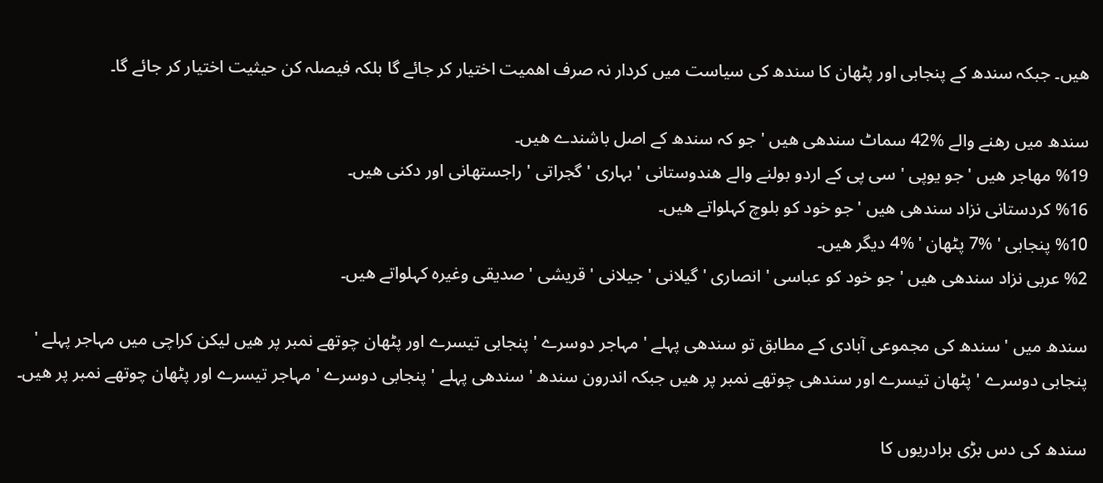ھیں۔ جبکہ سندھ کے پنجابی اور پٹھان کا سندھ کی سیاست میں کردار نہ صرف اھمیت اختیار کر جائے گا بلکہ فیصلہ کن حیثیت اختیار کر جائے گا۔

سندھ میں رھنے والے %42 سماٹ سندھی ھیں ' جو کہ سندھ کے اصل باشندے ھیں۔
%19 مھاجر ھیں ' جو یوپی ' سی پی کے اردو بولنے والے ھندوستانی ' بہاری ' گجراتی ' راجستھانی اور دکنی ھیں۔
%16 کردستانی نزاد سندھی ھیں ' جو خود کو بلوچ کہلواتے ھیں۔
%10 پنجابی ' %7 پٹھان ' %4 دیگر ھیں۔
%2 عربی نزاد سندھی ھیں ' جو خود کو عباسی ' انصاری ' گیلانی ' جیلانی ' قریشی ' صدیقی وغیرہ کہلواتے ھیں۔

سندھ میں ' سندھ کی مجموعی آبادی کے مطابق تو سندھی پہلے ' مہاجر دوسرے ' پنجابی تیسرے اور پٹھان چوتھے نمبر پر ھیں لیکن کراچی میں مہاجر پہلے ' پنجابی دوسرے ' پٹھان تیسرے اور سندھی چوتھے نمبر پر ھیں جبکہ اندرون سندھ ' سندھی پہلے ' پنجابی دوسرے ' مہاجر تیسرے اور پٹھان چوتھے نمبر پر ھیں۔

سندھ کی دس بڑی برادریوں کا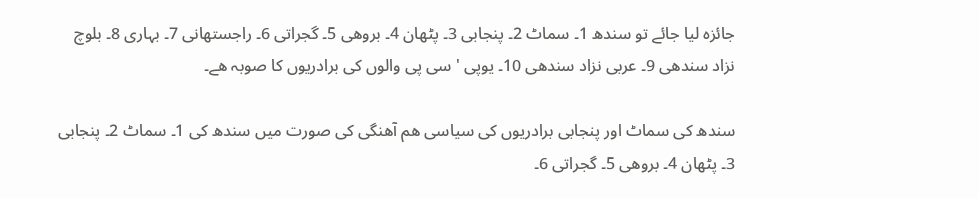جائزہ لیا جائے تو سندھ 1۔ سماٹ 2۔ پنجابی 3۔ پٹھان 4۔ بروھی 5۔ گجراتی 6۔ راجستھانی 7۔ بہاری 8۔ بلوچ نزاد سندھی 9۔ عربی نزاد سندھی 10۔ یوپی ' سی پی والوں کی برادریوں کا صوبہ ھے۔

سندھ کی سماٹ اور پنجابی برادریوں کی سیاسی ھم آھنگی کی صورت میں سندھ کی 1۔ سماٹ 2۔ پنجابی 3۔ پٹھان 4۔ بروھی 5۔ گجراتی 6۔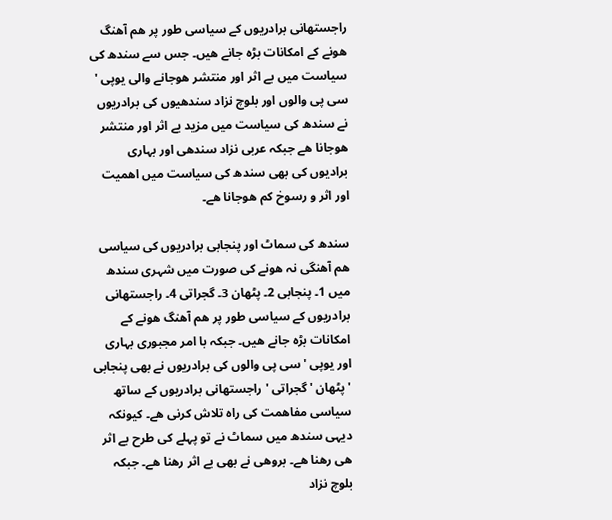راجستھانی برادریوں کے سیاسی طور پر ھم آھنگ ھونے کے امکانات بڑہ جانے ھیں۔ جس سے سندھ کی سیاست میں بے اثر اور منتشر ھوجانے والی یوپی ' سی پی والوں اور بلوچ نزاد سندھیوں کی برادریوں نے سندھ کی سیاست میں مزید بے اثر اور منتشر ھوجانا ھے جبکہ عربی نزاد سندھی اور بہاری برادیوں کی بھی سندھ کی سیاست میں اھمیت اور اثر و رسوخ کم ھوجانا ھے۔

سندھ کی سماٹ اور پنجابی برادریوں کی سیاسی ھم آھنگی نہ ھونے کی صورت میں شہری سندھ میں 1۔ پنجابی 2۔ پٹھان 3۔ گجراتی 4۔ راجستھانی برادریوں کے سیاسی طور پر ھم آھنگ ھونے کے امکانات بڑہ جانے ھیں۔ جبکہ با امر مجبوری بہاری اور یوپی ' سی پی والوں کی برادریوں نے بھی پنجابی ' پٹھان ' گجراتی ' راجستھانی برادریوں کے ساتھ سیاسی مفاھمت کی راہ تلاش کرنی ھے۔ کیونکہ دیہی سندھ میں سماٹ نے تو پہلے کی طرح بے اثر ھی رھنا ھے۔ بروھی نے بھی بے اثر رھنا ھے۔ جبکہ بلوچ نزاد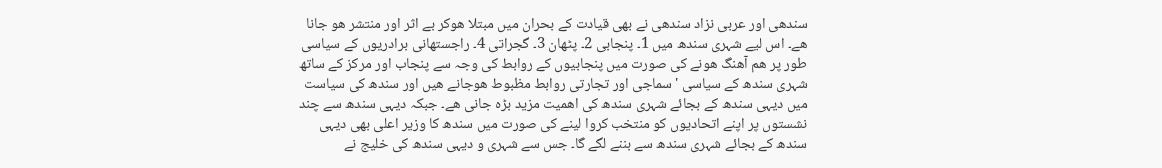سندھی اور عربی نزاد سندھی نے بھی قیادت کے بحران میں مبتلا ھوکر بے اثر اور منتشر ھو جانا ھے۔ اس لیے شہری سندھ میں 1۔ پنجابی 2۔ پٹھان 3۔ گجراتی 4۔ راجستھانی برادریوں کے سیاسی طور پر ھم آھنگ ھونے کی صورت میں پنجابیوں کے روابط کی وجہ سے پنجاب اور مرکز کے ساتھ شہری سندھ کے سیاسی ' سماجی اور تجارتی روابط مظبوط ھوجانے ھیں اور سندھ کی سیاست میں دیہی سندھ کے بجائے شہری سندھ کی اھمیت مزید بڑہ جانی ھے۔ جبکہ دیہی سندھ سے چند نشستوں پر اپنے اتحادیوں کو منتخب کروا لینے کی صورت میں سندھ کا وزیر اعلی بھی دیہی سندھ کے بجائے شہری سندھ سے بننے لگے گا۔ جس سے شہری و دیہی سندھ کی خلیج نے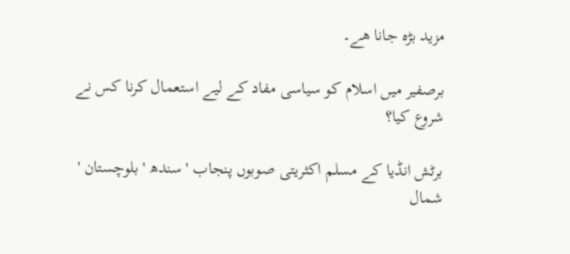مزید بڑہ جانا ھے۔

برصفیر میں اسلام کو سیاسی مفاد کے لیے استعمال کرنا کس نے شروع کیا؟

برٹش انڈیا کے مسلم اکثریتی صوبوں پنجاب ' سندھ ' بلوچستان ' شمال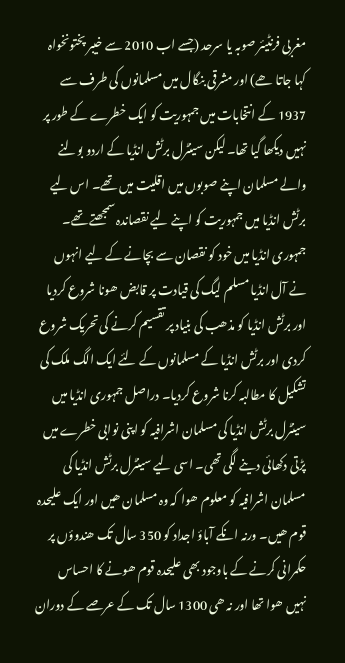مغربی فرنٹیئر صوبہ یا سرحد (جسے اب 2010 سے خیبر پختونخواہ کہا جاتا ھے) اور مشرقی بنگال میں مسلمانوں کی طرف سے 1937 کے انتخابات میں جمہوریت کو ایک خطرے کے طور پر نہیں دیکھا گیا تھا۔ لیکن سینٹرل برٹش انڈیا کے اردو بولنے والے مسلمان اپنے صوبوں میں اقلیت میں تھے۔ اس لیے برٹش انڈیا میں جمہوریت کو اپنے لیے نقصاندہ سمجھتے تھے۔ جمہوری انڈیا میں خود کو نقصان سے بچانے کے لیے انہوں نے آل انڈیا مسلم لیگ کی قیادت پر قابض ھونا شروع کردیا اور برٹش انڈیا کو مذھب کی بنیاد پر تقسیم کرنے کی تحریک شروع کردی اور برٹش انڈیا کے مسلمانوں کے لئے ایک الگ ملک کی تشکیل کا مطالبہ کرنا شروع کردیا۔ دراصل جمہوری انڈیا میں سینٹرل برٹش انڈیا کی مسلمان اشرافیہ کو اپنی نوابی خطرے میں پڑتی دکھائی دینے لگی تھی۔ اسی لیے سینٹرل برٹش انڈیا کی مسلمان اشرافیہ کو معلوم ھوا کہ وہ مسلمان ھیں اور ایک علیحدہ قوم ھیں۔ ورنہ انکے آباؤ اجداد کو 350 سال تک ھندوؤں پر حکمرانی کرنے کے باوجود بھی علیحدہ قوم ھونے کا احساس نہیں ھوا تھا اور نہ ھی 1300 سال تک کے عرصے کے دوران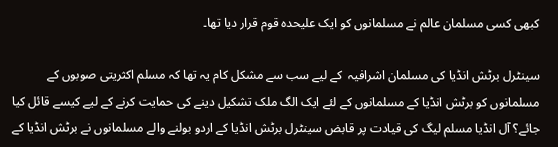کبھی کسی مسلمان عالم نے مسلمانوں کو ایک علیحدہ قوم قرار دیا تھا۔

سینٹرل برٹش انڈیا کی مسلمان اشرافیہ  کے لیے سب سے مشکل کام یہ تھا کہ مسلم اکثریتی صوبوں کے مسلمانوں کو برٹش انڈیا کے مسلمانوں کے لئے ایک الگ ملک تشکیل دینے کی حمایت کرنے کے لیے کیسے قائل کیا جائے؟ آل انڈیا مسلم لیگ کی قیادت پر قابض سینٹرل برٹش انڈیا کے اردو بولنے والے مسلمانوں نے برٹش انڈیا کے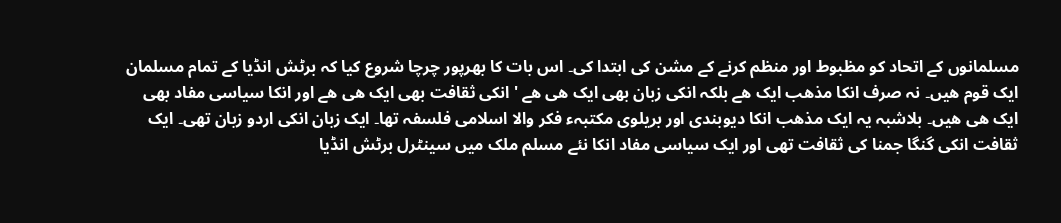مسلمانوں کے اتحاد کو مظبوط اور منظم کرنے کے مشن کی ابتدا کی۔ اس بات کا بھرپور چرچا شروع کیا کہ برٹش انڈیا کے تمام مسلمان ایک قوم ھیں۔ نہ صرف انکا مذھب ایک ھے بلکہ انکی زبان بھی ایک ھی ھے ' انکی ثقافت بھی ایک ھی ھے اور انکا سیاسی مفاد بھی ایک ھی ھیں۔ بلاشبہ یہ ایک مذھب انکا دیوبندی اور بریلوی مکتبہء فکر والا اسلامی فلسفہ تھا۔ ایک زبان انکی اردو زبان تھی۔ ایک ثقافت انکی گنگا جمنا کی ثقافت تھی اور ایک سیاسی مفاد انکا نئے مسلم ملک میں سینٹرل برٹش انڈیا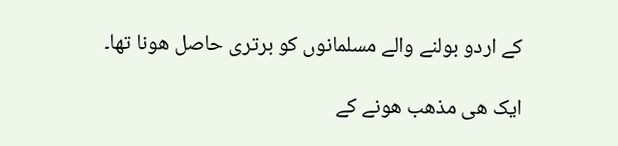کے اردو بولنے والے مسلمانوں کو برتری حاصل ھونا تھا۔

ایک ھی مذھب ھونے کے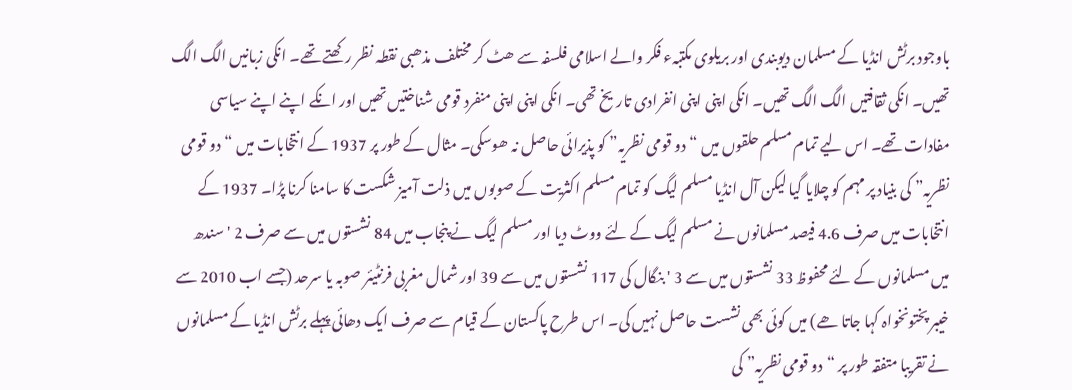باوجود برٹش انڈیا کے مسلمان دیوبندی اور بریلوی مکتبہء فکر والے اسلامی فلسفہ سے ھٹ کر مختلف مذھبی نقطہ نظر رکھتے تھے۔ انکی زبانیں الگ الگ تھیں۔ انکی ثقافتیں الگ الگ تھیں۔ انکی اپنی اپنی انفرادی تاریخ تھی۔ انکی اپنی اپنی منفرد قومی شناختیں تھیں اور انکے اپنے اپنے سیاسی مفادات تھے۔ اس لیے تمام مسلم حلقوں میں “دو قومی نظریہ” کو پذیرائی حاصل نہ ھوسکی۔ مثال کے طور پر 1937 کے انتخابات میں “دو قومی نظریہ” کی بنیاد پر مہم کو چلایا گیا لیکن آل انڈیا مسلم لیگ کو تمام مسلم اکثریت کے صوبوں میں ذلت آمیز شکست کا سامنا کرنا پڑا۔ 1937 کے انتخابات میں صرف 4.6 فیصد مسلمانوں نے مسلم لیگ کے لئے ووٹ دیا اور مسلم لیگ نے پنجاب میں 84 نشستوں میں سے صرف 2 ' سندھ میں مسلمانوں کے لئے محفوظ 33 نشستوں میں سے 3 ' بنگال کی 117 نشستوں میں سے 39 اور شمال مغربی فرنٹیئر صوبہ یا سرحد (جسے اب 2010 سے خیبر پختونخواہ کہا جاتا ھے) میں کوئی بھی نشست حاصل نہیں کی۔ اس طرح پاکستان کے قیام سے صرف ایک دھائی پہلے برٹش انڈیا کے مسلمانوں نے تقریبا متفقہ طور پر “دو قومی نظریہ” کی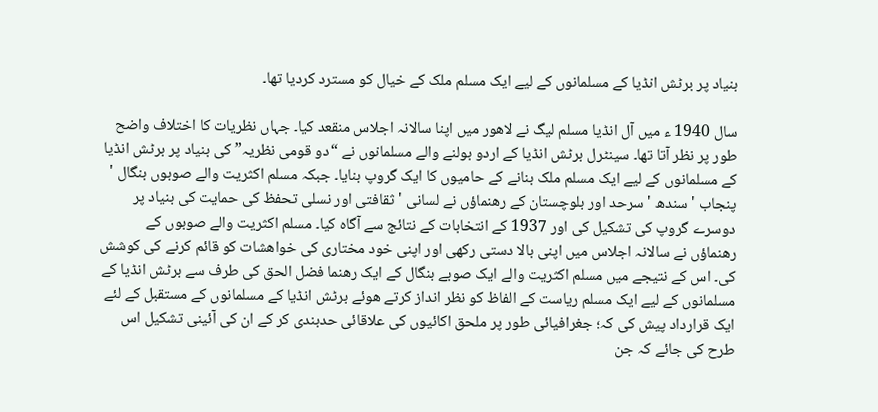بنیاد پر برٹش انڈیا کے مسلمانوں کے لیے ایک مسلم ملک کے خیال کو مسترد کردیا تھا۔

سال 1940 ء میں آل انڈیا مسلم لیگ نے لاھور میں اپنا سالانہ اجلاس منقعد کیا۔ جہاں نظریات کا اختلاف واضح طور پر نظر آتا تھا۔ سینٹرل برٹش انڈیا کے اردو بولنے والے مسلمانوں نے “دو قومی نظریہ” کی بنیاد پر برٹش انڈیا کے مسلمانوں کے لیے ایک مسلم ملک بنانے کے حامیوں کا ایک گروپ بنایا۔ جبکہ مسلم اکثریت والے صوبوں بنگال ' پنجاب ' سندھ ' سرحد اور بلوچستان کے رھنماؤں نے لسانی ' ثقافتی اور نسلی تحفظ کی حمایت کی بنیاد پر دوسرے گروپ کی تشکیل کی اور 1937 کے انتخابات کے نتائج سے آگاہ کیا۔ مسلم اکثریت والے صوبوں کے رھنماؤں نے سالانہ اجلاس میں اپنی بالا دستی رکھی اور اپنی خود مختاری کی خواھشات کو قائم کرنے کی کوشش کی۔ اس کے نتیجے میں مسلم اکثریت والے ایک صوبے بنگال کے ایک رھنما فضل الحق کی طرف سے برٹش انڈیا کے مسلمانوں کے لیے ایک مسلم ریاست کے الفاظ کو نظر انداز کرتے ھوئے برٹش انڈیا کے مسلمانوں کے مستقبل کے لئے ایک قرارداد پیش کی کہ؛ جغرافیائی طور پر ملحق اکائیوں کی علاقائی حدبندی کر کے ان کی آئینی تشکیل اس طرح کی جائے کہ جن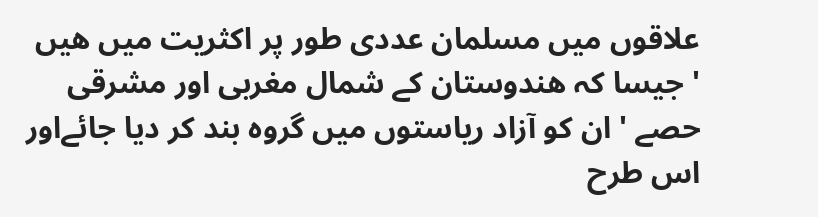علاقوں میں مسلمان عددی طور پر اکثریت میں ھیں ' جیسا کہ ھندوستان کے شمال مغربی اور مشرقی حصے ' ان کو آزاد ریاستوں میں گروہ بند کر دیا جائےاور اس طرح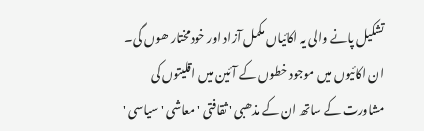تشکیل پانے والی یہ اکائیاں مکمل آزاد اور خودمختار ھوں گی۔ ان اکائیوں میں موجود خطوں کے آئین میں اقلیتوں کی مشاورت کے ساتھ ان کے مذھبی ' ثقافتی ' معاشی ' سیاسی '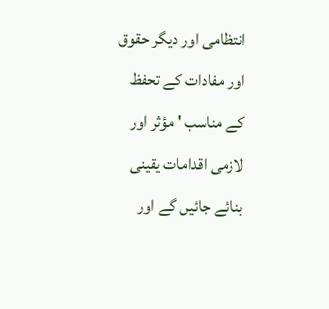انتظامی اور دیگر حقوق اور مفادات کے تحفظ کے مناسب ' مؤثر اور لازمی اقدامات یقینی بنائے جائیں گے اور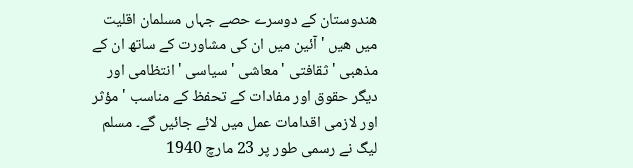ھندوستان کے دوسرے حصے جہاں مسلمان اقلیت میں ھیں ' آئین میں ان کی مشاورت کے ساتھ ان کے مذھبی ' ثقافتی ' معاشی ' سیاسی ' انتظامی اور دیگر حقوق اور مفادات کے تحفظ کے مناسب ' مؤثر اور لازمی اقدامات عمل میں لائے جائیں گے۔ مسلم لیگ نے رسمی طور پر 23 مارچ 1940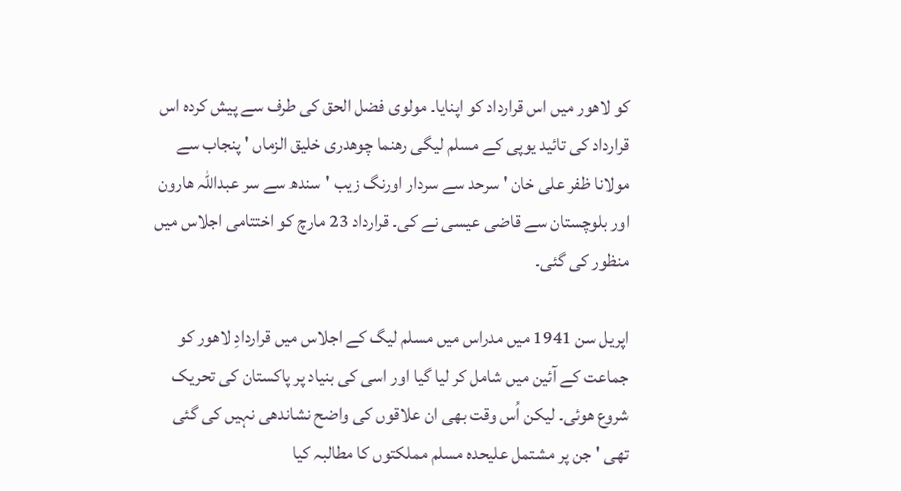کو لاھور میں اس قرارداد کو اپنایا۔ مولوی فضل الحق کی طرف سے پیش کردہ اس قرارداد کی تائید یوپی کے مسلم لیگی رھنما چوھدری خلیق الزماں ' پنجاب سے مولانا ظفر علی خان ' سرحد سے سردار اورنگ زیب 'سندھ سے سر عبداللہ ھارون اور بلوچستان سے قاضی عیسی نے کی۔ قرارداد 23 مارچ کو اختتامی اجلاس میں منظور کی گئی۔

اپریل سن 1941 میں مدراس میں مسلم لیگ کے اجلاس میں قراردادِ لاھور کو جماعت کے آئین میں شامل کر لیا گیا اور اسی کی بنیاد پر پاکستان کی تحریک شروع ھوئی۔ لیکن اُس وقت بھی ان علاقوں کی واضح نشاندھی نہیں کی گئی تھی ' جن پر مشتمل علیحدہ مسلم مملکتوں کا مطالبہ کیا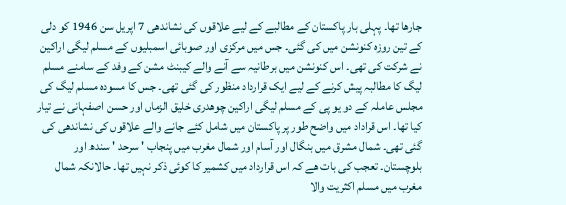جارھا تھا۔ پہلی بار پاکستان کے مطالبے کے لیے علاقوں کی نشاندھی 7 اپریل سن 1946 کو دلی کے تین روزہ کنونشن میں کی گئی۔ جس میں مرکزی اور صوبائی اسمبلیوں کے مسلم لیگی اراکین نے شرکت کی تھی۔ اس کنونشن میں برطانیہ سے آنے والے کیبنٹ مشن کے وفد کے سامنے مسلم لیگ کا مطالبہ پیش کرنے کے لیے ایک قرارداد منظور کی گئی تھی۔ جس کا مسودہ مسلم لیگ کی مجلس عاملہ کے دو یو پی کے مسلم لیگی اراکین چوھدری خلیق الزماں اور حسن اصفہانی نے تیار کیا تھا۔ اس قراداد میں واضح طور پر پاکستان میں شامل کئے جانے والے علاقوں کی نشاندھی کی گئی تھی۔ شمال مشرق میں بنگال اور آسام اور شمال مغرب میں پنجاب ' سرحد ' سندھ اور بلوچستان۔ تعجب کی بات ھے کہ اس قرارداد میں کشمیر کا کوئی ذکر نہیں تھا۔ حالانکہ شمال مغرب میں مسلم اکثریت والا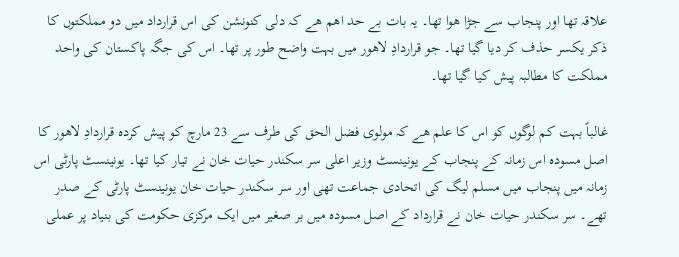علاقہ تھا اور پنجاب سے جڑا ھوا تھا۔ یہ بات بے حد اھم ھے کہ دلی کنونشن کی اس قرارداد میں دو مملکتوں کا ذکر یکسر حذف کر دیا گیا تھا۔ جو قراردادِ لاھور میں بہت واضح طور پر تھا۔ اس کی جگہ پاکستان کی واحد مملکت کا مطالبہ پیش کیا گیا تھا۔

غالباً بہت کم لوگوں کو اس کا علم ھے کہ مولوی فضل الحق کی طرف سے 23 مارچ کو پیش کردہ قراردادِ لاھور کا اصل مسودہ اس زمانہ کے پنجاب کے یونینسٹ وزیر اعلی سر سکندر حیات خان نے تیار کیا تھا۔ یونینسٹ پارٹی اس زمانہ میں پنجاب میں مسلم لیگ کی اتحادی جماعت تھی اور سر سکندر حیات خان یونینسٹ پارٹی کے صدر تھے۔ سر سکندر حیات خان نے قرارداد کے اصل مسودہ میں بر صغیر میں ایک مرکزی حکومت کی بنیاد پر عملی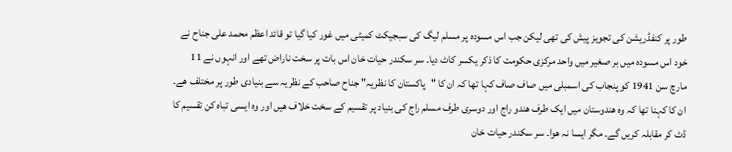طور پر کنفڈریشن کی تجویز پیش کی تھی لیکن جب اس مسودہ پر مسلم لیگ کی سبجیکٹ کمیٹی میں غور کیا گیا تو قائد اعظم محمد علی جناح نے خود اس مسودہ میں بر صغیر میں واحد مرکزی حکومت کا ذکر یکسر کاٹ دیا۔ سر سکندر حیات خان اس بات پر سخت ناراض تھے اور انہوں نے 11 مارچ سن 1941 کو پنجاب کی اسمبلی میں صاف صاف کہا تھا کہ ان کا "پاکستان کا نظریہ" جناح صاحب کے نظریہ سے بنیادی طور پر مختلف ھے۔ ان کا کہنا تھا کہ وہ ھندوستان میں ایک طرف ھندو راج اور دوسری طرف مسلم راج کی بنیاد پر تقسیم کے سخت خلاف ھیں اور وہ ایسی تباہ کن تقسیم کا ڈٹ کر مقابلہ کریں گے۔ مگر ایسا نہ ھوا۔ سر سکندر حیات خان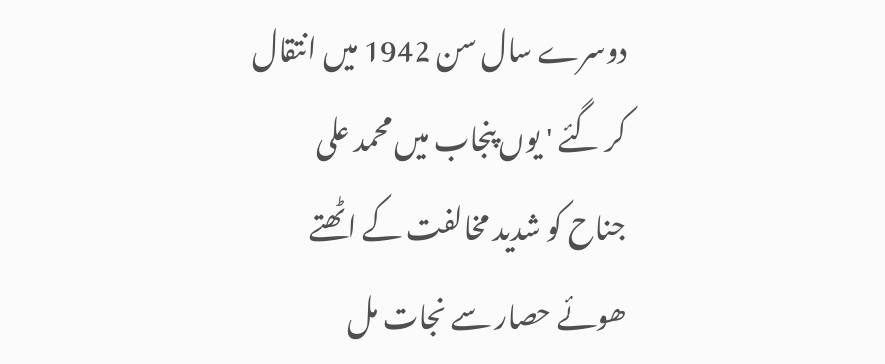دوسرے سال سن 1942 میں انتقال کر گئے ' یوں پنجاب میں محمد علی جناح کو شدید مخالفت کے اٹھتے ھوئے حصار سے نجات مل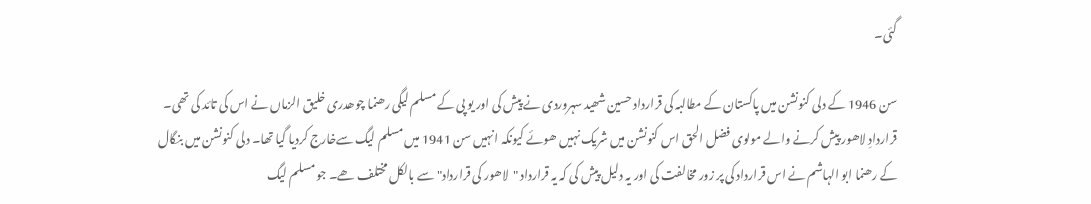گئی۔

سن 1946 کے دلی کنونشن میں پاکستان کے مطالبہ کی قرارداد حسین شھید سہروردی نے پیش کی اور یو پی کے مسلم لیگی رھنما چوھدری خلیق الزماں نے اس کی تائد کی تھی۔ قراردادِ لاھور پیش کرنے والے مولوی فضل الحق اس کنونشن میں شریک نہیں ھوئے کیونکہ انہیں سن 1941 میں مسلم لیگ سےخارج کردیا گیا تھا۔ دلی کنونشن میں بنگال کے رھنما ابو الہاشم نے اس قرارداد کی پر زور مخالفت کی اور یہ دلیل پیش کی کہ یہ قرارداد "لاھور کی قرارداد" سے بالکل مختلف ھے۔ جو مسلم لیگ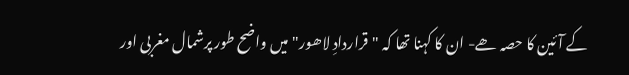کے آئین کا حصہ ھے- ان کا کہنا تھا کہ "قراردادِ لاھور" میں واضح طور پرشمال مغربی اور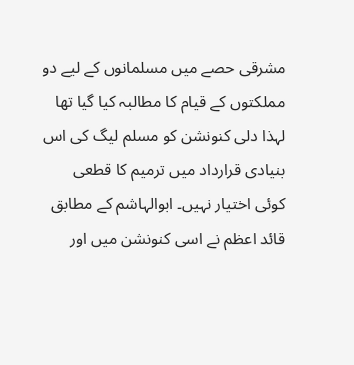مشرقی حصے میں مسلمانوں کے لیے دو مملکتوں کے قیام کا مطالبہ کیا گیا تھا لہذا دلی کنونشن کو مسلم لیگ کی اس بنیادی قرارداد میں ترمیم کا قطعی کوئی اختیار نہیں۔ ابوالہاشم کے مطابق قائد اعظم نے اسی کنونشن میں اور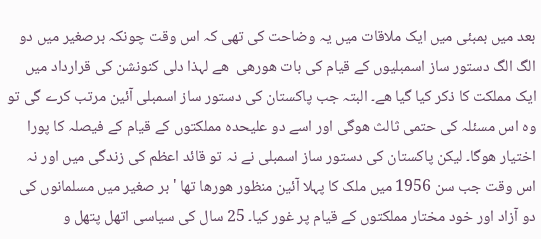بعد میں بمبئی میں ایک ملاقات میں یہ وضاحت کی تھی کہ اس وقت چونکہ برصغیر میں دو الگ الگ دستور ساز اسمبلیوں کے قیام کی بات ھورھی  ھے لہذا دلی کنونشن کی قرارداد میں ایک مملکت کا ذکر کیا گیا ھے۔ البتہ جب پاکستان کی دستور ساز اسمبلی آئین مرتب کرے گی تو وہ اس مسئلہ کی حتمی ثالث ھوگی اور اسے دو علیحدہ مملکتوں کے قیام کے فیصلہ کا پورا اختیار ھوگا۔ لیکن پاکستان کی دستور ساز اسمبلی نے نہ تو قائد اعظم کی زندگی میں اور نہ اس وقت جب سن 1956 میں ملک کا پہلا آئین منظور ھورھا تھا ' بر صغیر میں مسلمانوں کی دو آزاد اور خود مختار مملکتوں کے قیام پر غور کیا۔ 25 سال کی سیاسی اتھل پتھل و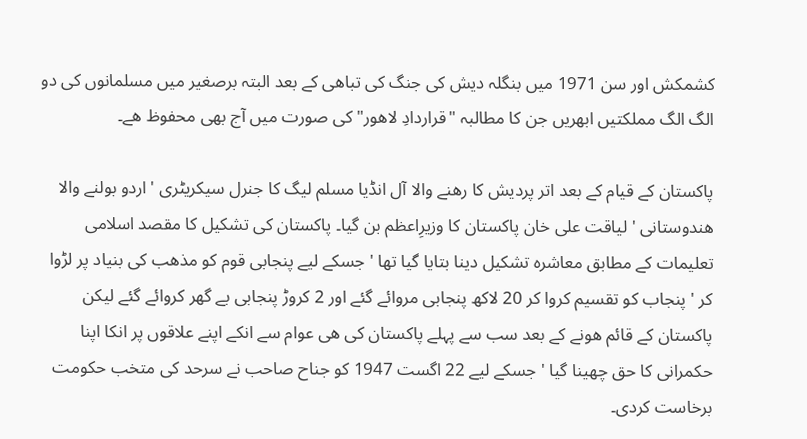کشمکش اور سن 1971 میں بنگلہ دیش کی جنگ کی تباھی کے بعد البتہ برصغیر میں مسلمانوں کی دو الگ الگ مملکتیں ابھریں جن کا مطالبہ "قراردادِ لاھور" کی صورت میں آج بھی محفوظ ھے۔

پاکستان کے قیام کے بعد اتر پردیش کا رھنے والا آل انڈیا مسلم لیگ کا جنرل سیکریٹری ' اردو بولنے والا ھندوستانی ' لیاقت علی خان پاکستان کا وزیرِاعظم بن گیا۔ پاکستان کی تشکیل کا مقصد اسلامی تعلیمات کے مطابق معاشرہ تشکیل دینا بتایا گیا تھا ' جسکے لیے پنجابی قوم کو مذھب کی بنیاد پر لڑوا کر ' پنجاب کو تقسیم کروا کر 20 لاکھ پنجابی مروائے گئے اور 2 کروڑ پنجابی بے گھر کروائے گئے لیکن پاکستان کے قائم ھونے کے بعد سب سے پہلے پاکستان کی ھی عوام سے انکے اپنے علاقوں پر انکا اپنا حکمرانی کا حق چھینا گیا ' جسکے لیے 22 اگست 1947 کو جناح صاحب نے سرحد کی متخب حکومت برخاست کردی۔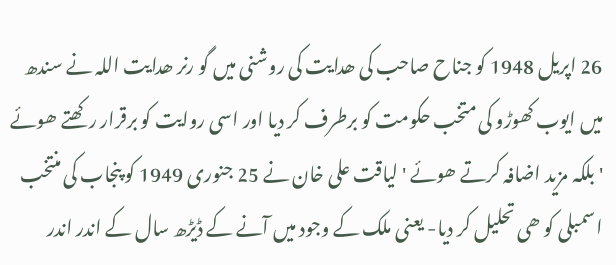26 اپریل 1948 کو جناح صاحب کی ھدایت کی روشنی میں گو رنر ھدایت اللہ نے سندھ میں ایوب کھوڑو کی متخب حکومت کو برطرف کر دیا اور اسی روایت کو برقرار رکھتے ھوئے ' بلکہ مزید اضافہ کرتے ھوئے ' لیاقت علی خان نے 25 جنوری 1949 کو پنجاب کی منتخب اسمبلی کو ھی تحلیل کر دیا- یعنی ملک کے وجود میں آنے کے ڈیڑھ سال کے اندر اندر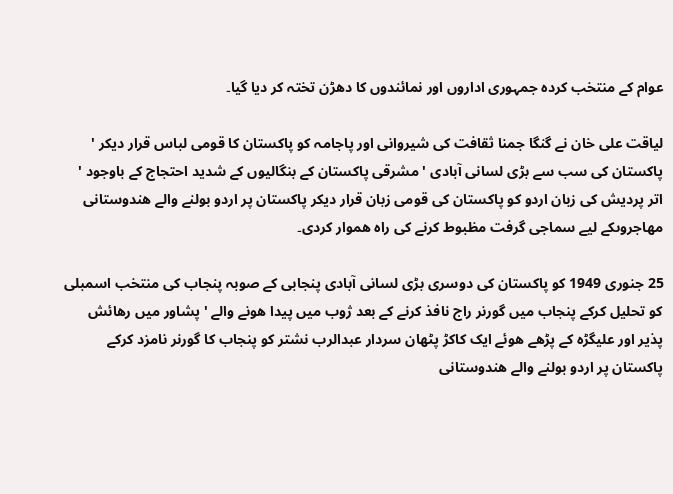عوام کے منتخب کردہ جمہوری اداروں اور نمائندوں کا دھڑن تختہ کر دیا گیا۔

لیاقت علی خان نے گنگا جمنا ثقافت کی شیروانی اور پاجامہ کو پاکستان کا قومی لباس قرار دیکر ' پاکستان کی سب سے بڑی لسانی آبادی ' مشرقی پاکستان کے بنگالیوں کے شدید احتجاج کے باوجود ' اتر پردیش کی زبان اردو کو پاکستان کی قومی زبان قرار دیکر پاکستان پر اردو بولنے والے ھندوستانی مھاجروںکے لیے سماجی گرفت مظبوط کرنے کی راہ ھموار کردی۔

25 جنوری 1949 کو پاکستان کی دوسری بڑی لسانی آبادی پنجابی کے صوبہ پنجاب کی منتخب اسمبلی کو تحلیل کرکے پنجاب میں گورنر راج نافذ کرنے کے بعد ژوب میں پیدا ھونے والے ' پشاور میں رھائش پذیر اور علیگڑہ کے پڑھے ھوئے ایک کاکڑ پٹھان سردار عبدالرب نشتر کو پنجاب کا گورنر نامزد کرکے پاکستان پر اردو بولنے والے ھندوستانی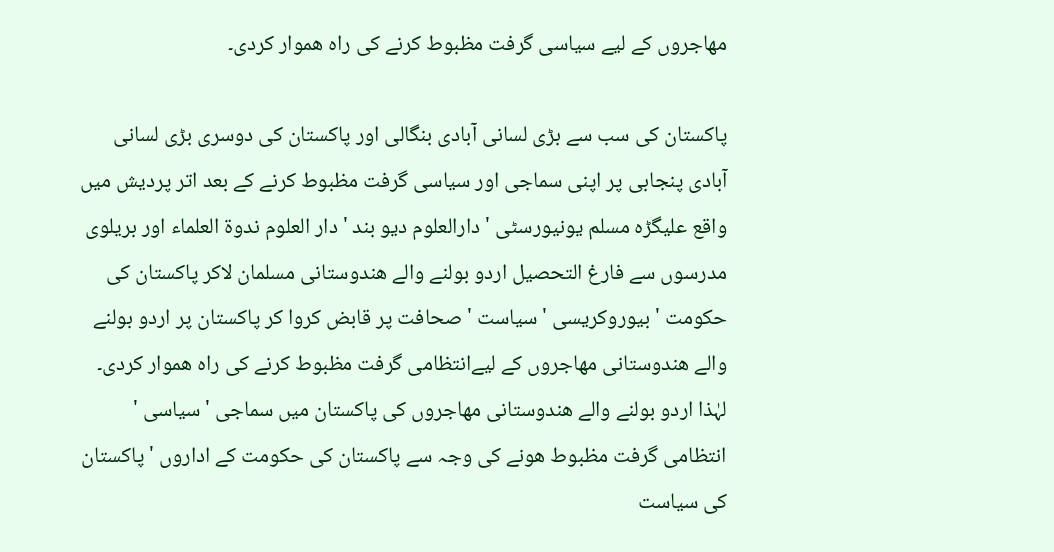مھاجروں کے لیے سیاسی گرفت مظبوط کرنے کی راہ ھموار کردی۔

پاکستان کی سب سے بڑی لسانی آبادی بنگالی اور پاکستان کی دوسری بڑی لسانی آبادی پنجابی پر اپنی سماجی اور سیاسی گرفت مظبوط کرنے کے بعد اتر پردیش میں واقع علیگڑہ مسلم یونیورسٹی ' دارالعلوم دیو بند ' دار العلوم ندوة العلماء اور بریلوی مدرسوں سے فارغ التحصیل اردو بولنے والے ھندوستانی مسلمان لاکر پاکستان کی حکومت ' بیوروکریسی ' سیاست ' صحافت پر قابض کروا کر پاکستان پر اردو بولنے والے ھندوستانی مھاجروں کے لیےانتظامی گرفت مظبوط کرنے کی راہ ھموار کردی۔ لہٰذا اردو بولنے والے ھندوستانی مھاجروں کی پاکستان میں سماجی ' سیاسی ' انتظامی گرفت مظبوط ھونے کی وجہ سے پاکستان کی حکومت کے اداروں ' پاکستان کی سیاست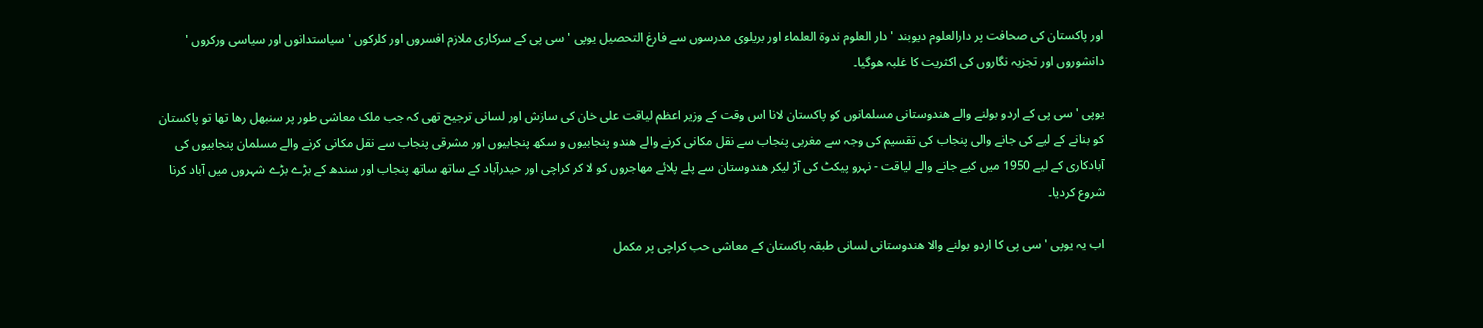اور پاکستان کی صحافت پر دارالعلوم دیوبند ' دار العلوم ندوۃ العلماء اور بریلوی مدرسوں سے فارغ التحصیل یوپی ' سی پی کے سرکاری ملازم افسروں اور کلرکوں ' سیاستدانوں اور سیاسی ورکروں ' دانشوروں اور تجزیہ نگاروں کی اکثریت کا غلبہ ھوگیا۔

یوپی ' سی پی کے اردو بولنے والے ھندوستانی مسلمانوں کو پاکستان لانا اس وقت کے وزیر اعظم لیاقت علی خان کی سازش اور لسانی ترجیح تھی کہ جب ملک معاشی طور پر سنبھل رھا تھا تو پاکستان کو بنانے کے لیے کی جانے والی پنجاب کی تقسیم کی وجہ سے مغربی پنجاب سے نقل مکانی کرنے والے ھندو پنجابیوں و سکھ پنجابیوں اور مشرقی پنجاب سے نقل مکانی کرنے والے مسلمان پنجابیوں کی آبادکاری کے لیے 1950 میں کیے جانے والے لیاقت - نہرو پیکٹ کی آڑ لیکر ھندوستان سے پلے پلائے مھاجروں کو لا کر کراچی اور حیدرآباد کے ساتھ ساتھ پنجاب اور سندھ کے بڑے بڑے شہروں میں آباد کرنا شروع کردیا۔

اب یہ یوپی ' سی پی کا اردو بولنے والا ھندوستانی لسانی طبقہ پاکستان کے معاشی حب کراچی پر مکمل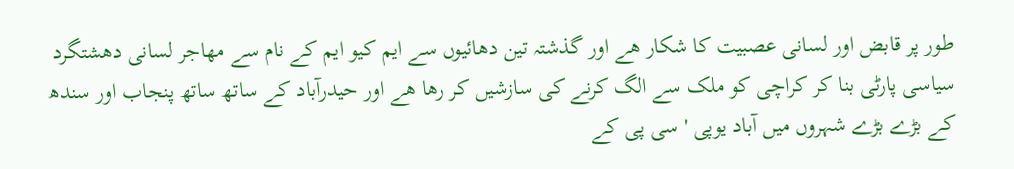طور پر قابض اور لسانی عصبیت کا شکار ھے اور گذشتہ تین دھائیوں سے ایم کیو ایم کے نام سے مھاجر لسانی دھشتگرد سیاسی پارٹی بنا کر کراچی کو ملک سے الگ کرنے کی سازشیں کر رھا ھے اور حیدرآباد کے ساتھ ساتھ پنجاب اور سندھ کے بڑے بڑے شہروں میں آباد یوپی ' سی پی کے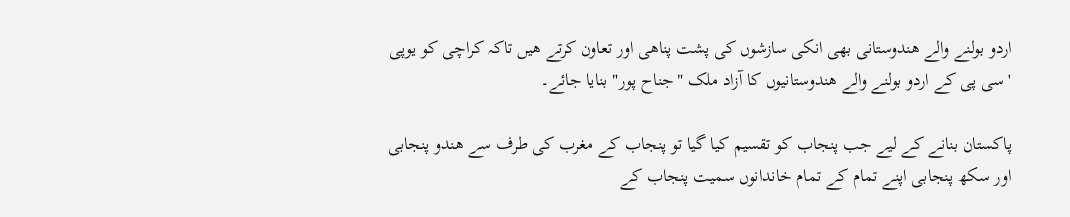اردو بولنے والے ھندوستانی بھی انکی سازشوں کی پشت پناھی اور تعاون کرتے ھیں تاکہ کراچی کو یوپی ' سی پی کے اردو بولنے والے ھندوستانیوں کا آزاد ملک "جناح پور" بنایا جائے۔

پاکستان بنانے کے لیے جب پنجاب کو تقسیم کیا گیا تو پنجاب کے مغرب کی طرف سے ھندو پنجابی اور سکھ پنجابی اپنے تمام کے تمام خاندانوں سمیت پنجاب کے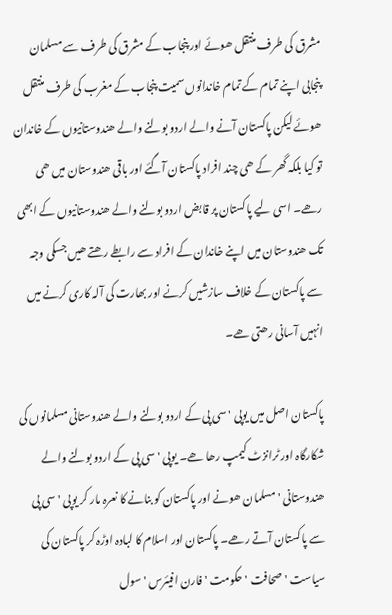مشرق کی طرف منتقل ھوئے اور پنجاب کے مشرق کی طرف سے مسلمان پنجابی اپنے تمام کے تمام خاندانوں سمیت پنجاب کے مغرب کی طرف منتقل ھوئے لیکن پاکستان آنے والے اردو بولنے والے ھندوستانیوں کے خاندان تو کیا بلکہ گھر کے ھی چند افراد پاکستان آگئے اور باقی ھندوستان میں ھی رھے۔ اسی لیے پاکستان پر قابض اردو بولنے والے ھندوستانیوں کے ابھی تک ھندوستان میں اپنے خاندان کے افراد سے رابطے رھتے ھیں جسکی وجہ سے پاکستان کے خلاف سازشیں کرنے اور بھارت کی آلہ کاری کرنے میں انہیں آسانی رھتی ھے۔

پاکستان اصل میں یوپی ' سی پی کے اردو بولنے والے ھندوستانی مسلمانوں کی شکارگاہ اور ٹرانزٹ کیمپ رھا ھے۔ یوپی ' سی پی کے اردو بولنے والے ھندوستانی ' مسلمان ھونے اور پاکستان کو بنانے کا نعرہ مار کر یوپی ' سی پی سے پاکستان آتے رھے۔ پاکستان اور اسلام کا لبادہ اوڑہ کر پاکستان کی سیاست ' صحافت ' حکومت ' فارن افیئرس ' سول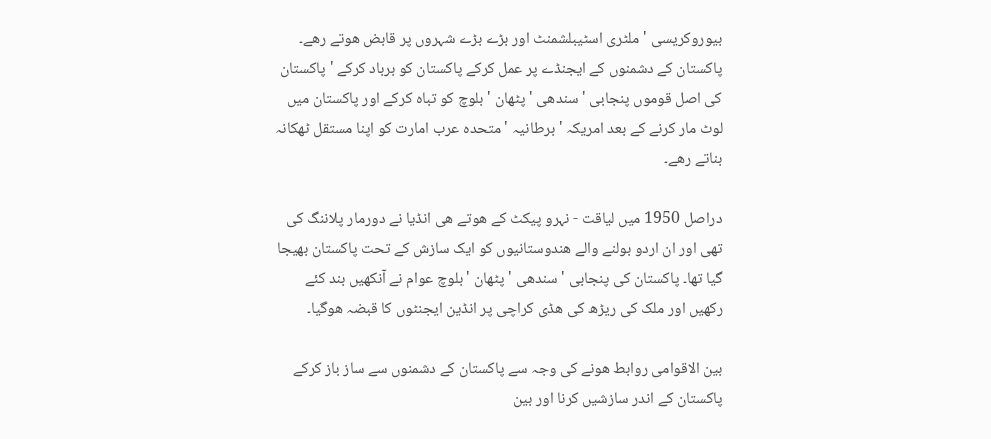بیوروکریسی ' ملٹری اسٹیبلشمنٹ اور بڑے بڑے شہروں پر قابض ھوتے رھے۔ پاکستان کے دشمنوں کے ایجنڈے پر عمل کرکے پاکستان کو برباد کرکے ' پاکستان کی اصل قوموں پنجابی ' سندھی ' پٹھان ' بلوچ کو تباہ کرکے اور پاکستان میں لوٹ مار کرنے کے بعد امریکہ ' برطانیہ ' متحدہ عرب امارت کو اپنا مستقل ٹھکانہ بناتے رھے۔

دراصل 1950 میں لیاقت - نہرو پیکٹ کے ھوتے ھی انڈیا نے دورمار پلاننگ کی تھی اور ان اردو بولنے والے ھندوستانیوں کو ایک سازش کے تحت پاکستان بھیجا گیا تھا۔ پاکستان کی پنجابی ' سندھی ' پٹھان ' بلوچ عوام نے آنکھیں بند کئے رکھیں اور ملک کی ریڑھ کی ھڈی کراچی پر انڈین ایجنٹوں کا قبضہ ھوگیا۔

بین الاقوامی روابط ھونے کی وجہ سے پاکستان کے دشمنوں سے ساز باز کرکے پاکستان کے اندر سازشیں کرنا اور بین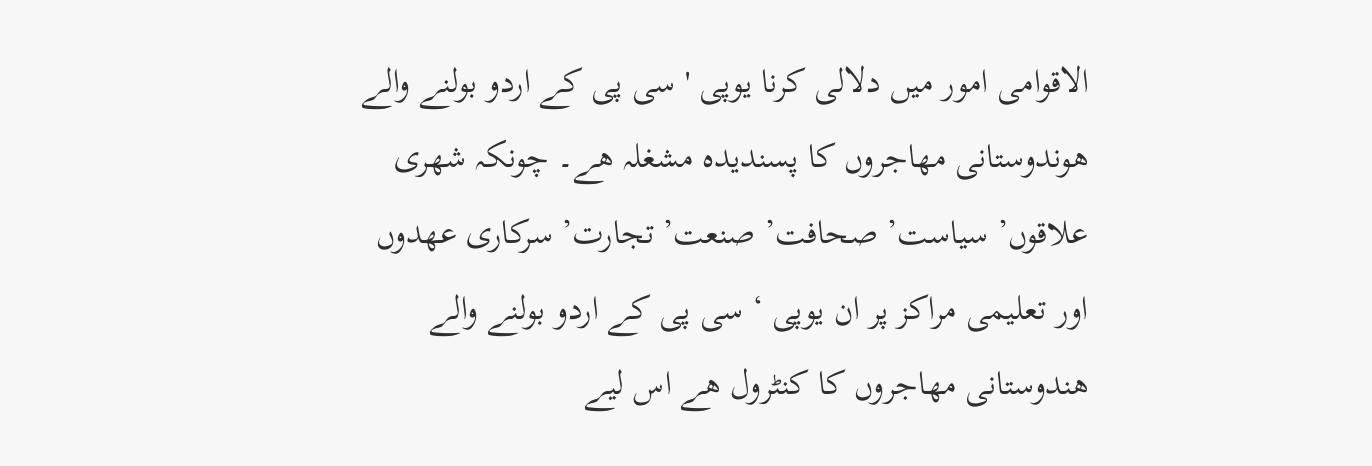الاقوامی امور میں دلالی کرنا یوپی ' سی پی کے اردو بولنے والے ھوندوستانی مھاجروں کا پسندیدہ مشغلہ ھے۔ چونکہ شھری علاقوں’ سیاست’ صحافت’ صنعت’ تجارت’ سرکاری عھدوں اور تعلیمی مراکز پر ان یوپی ‘ سی پی کے اردو بولنے والے ھندوستانی مھاجروں کا کنٹرول ھے اس لیے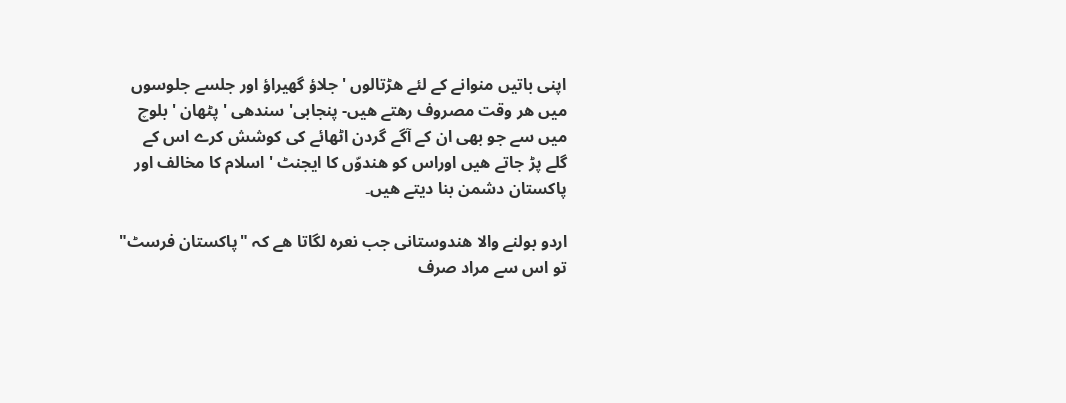اپنی باتیں منوانے کے لئے ھڑتالوں ' جلاؤ گھیراؤ اور جلسے جلوسوں میں ھر وقت مصروف رھتے ھیں- پنجابی' سندھی ' پٹھان ' بلوچ میں سے جو بھی ان کے آگے گردن اٹھائے کی کوشش کرے اس کے گلے پڑ جاتے ھیں اوراس کو ھندوّں کا ایجنٹ ' اسلام کا مخالف اور پاکستان دشمن بنا دیتے ھیں۔

اردو بولنے والا ھندوستانی جب نعرہ لگاتا ھے کہ "پاکستان فرسٹ" تو اس سے مراد صرف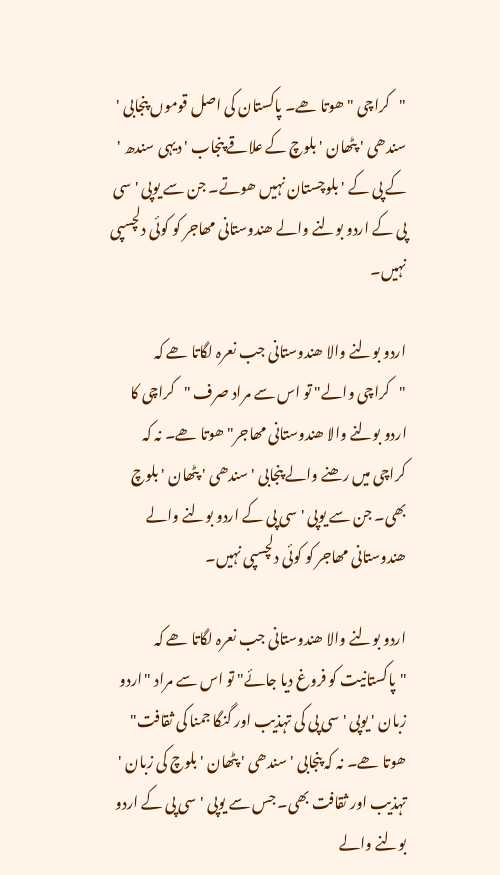"کراچی " ھوتا ھے۔ پاکستان کی اصل قوموں پنجابی ' سندھی ' پٹھان ' بلوچ کے علاقے پنجاب ' دیہی سندھ ' کے پی کے ' بلوچستان نہیں ھوتے۔ جن سے یوپی ' سی پی کے اردو بولنے والے ھندوستانی مھاجر کو کوئی دلچسپی نہیں۔

اردو بولنے والا ھندوستانی جب نعرہ لگاتا ھے کہ "کراچی والے" تو اس سے مراد صرف "کراچی کا اردو بولنے والا ھندوستانی مھاجر" ھوتا ھے۔ نہ کہ کراچی میں رھنے والے پنجابی ' سندھی ' پٹھان ' بلوچ بھی۔ جن سے یوپی ' سی پی کے اردو بولنے والے ھندوستانی مھاجر کو کوئی دلچسپی نہیں۔

اردو بولنے والا ھندوستانی جب نعرہ لگاتا ھے کہ "پاکستانیت کو فروغ دیا جائے" تو اس سے مراد "اردو زبان ' یوپی ' سی پی کی تہذیب اور گنگا جمنا کی ثقافت" ھوتا ھے۔ نہ کہ پنجابی ' سندھی ' پٹھان ' بلوچ کی زبان ' تہذیب اور ثقافت بھی۔ جس سے یوپی ' سی پی کے اردو بولنے والے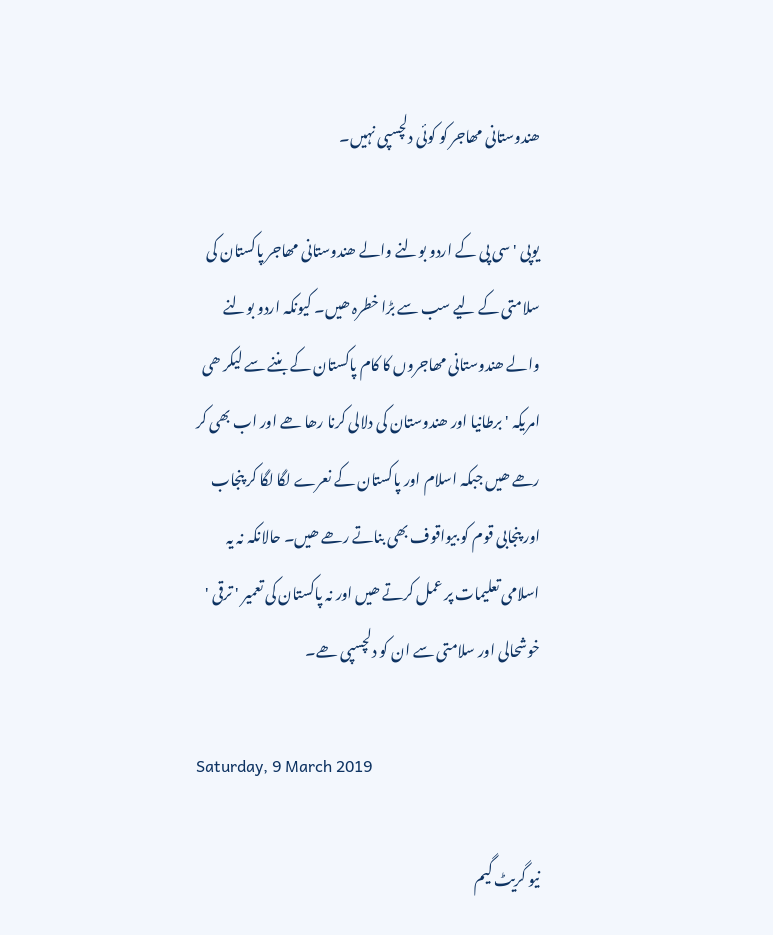ھندوستانی مھاجر کو کوئی دلچسپی نہیں۔

یوپی ' سی پی کے اردو بولنے والے ھندوستانی مھاجر پاکستان کی سلامتی کے لیے سب سے بڑا خطرہ ھیں۔ کیونکہ اردو بولنے والے ھندوستانی مھاجروں کا کام پاکستان کے بننے سے لیکر ھی امریکہ ' برطانیا اور ھندوستان کی دلالی کرنا رھا ھے اور اب بھی کر رھے ھیں جبکہ اسلام اور پاکستان کے نعرے لگا لگا کر پنجاب اور پنجابی قوم کو بیواقوف بھی بناتے رھے ھیں۔ حالانکہ نہ یہ اسلامی تعلیمات پر عمل کرتے ھیں اور نہ پاکستان کی تعمیر ' ترقی ' خوشحالی اور سلامتی سے ان کو دلچسپی ھے۔

Saturday, 9 March 2019

نیو گریٹ گیم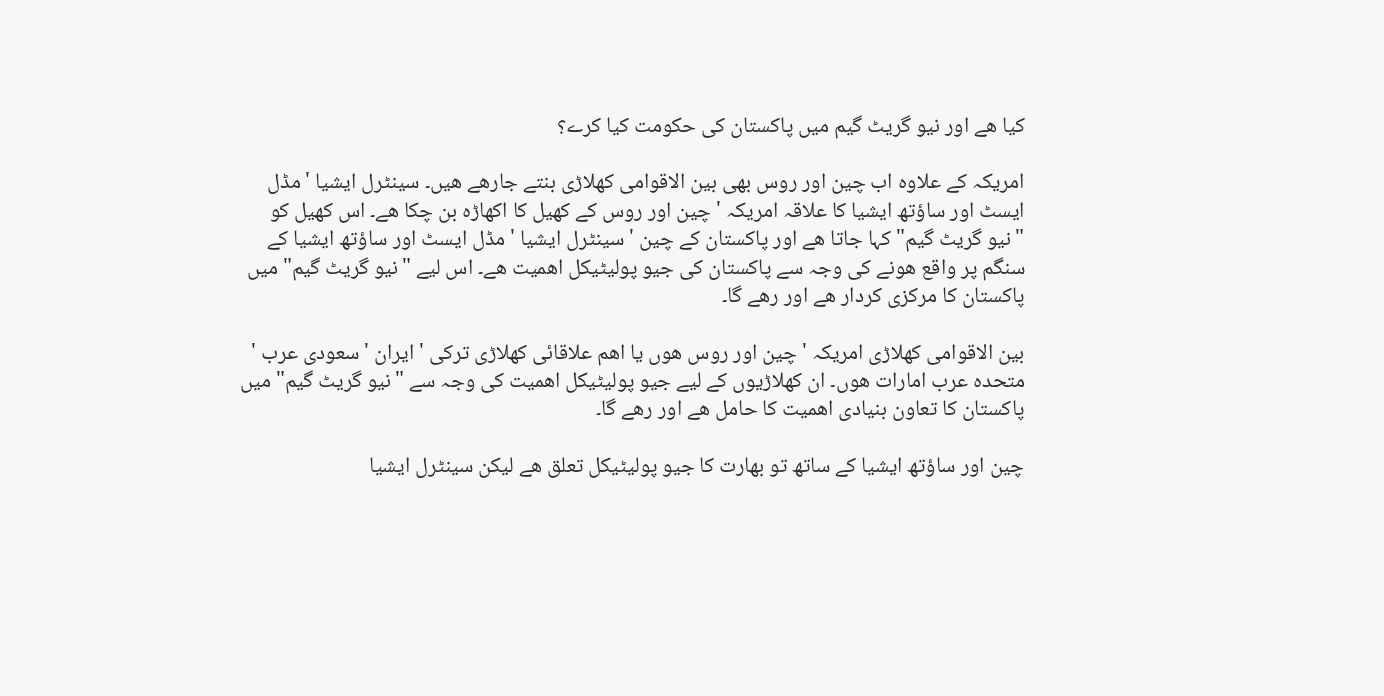کیا ھے اور نیو گریٹ گیم میں پاکستان کی حکومت کیا کرے؟

امریکہ کے علاوہ اب چین اور روس بھی بین الاقوامی کھلاڑی بنتے جارھے ھیں۔ سینٹرل ایشیا ' مڈل ایسٹ اور ساؤتھ ایشیا کا علاقہ امریکہ ' چین اور روس کے کھیل کا اکھاڑہ بن چکا ھے۔ اس کھیل کو "نیو گریٹ گیم" کہا جاتا ھے اور پاکستان کے چین ' سینٹرل ایشیا ' مڈل ایسٹ اور ساؤتھ ایشیا کے سنگم پر واقع ھونے کی وجہ سے پاکستان کی جیو پولیٹیکل اھمیت ھے۔ اس لیے "نیو گریٹ گیم" میں پاکستان کا مرکزی کردار ھے اور رھے گا۔

بین الاقوامی کھلاڑی امریکہ ' چین اور روس ھوں یا اھم علاقائی کھلاڑی ترکی ' ایران ' سعودی عرب ' متحدہ عرب امارات ھوں۔ ان کھلاڑیوں کے لیے جیو پولیٹیکل اھمیت کی وجہ سے "نیو گریٹ گیم" میں پاکستان کا تعاون بنیادی اھمیت کا حامل ھے اور رھے گا۔

چین اور ساؤتھ ایشیا کے ساتھ تو بھارت کا جیو پولیٹیکل تعلق ھے لیکن سینٹرل ایشیا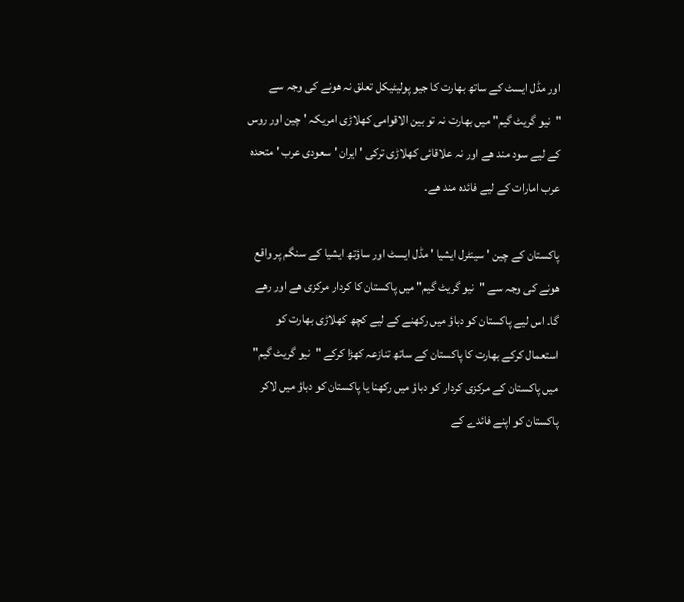اور مڈل ایسٹ کے ساتھ بھارت کا جیو پولیٹیکل تعلق نہ ھونے کی وجہ سے "نیو گریٹ گیم" میں بھارت نہ تو بین الاقوامی کھلاڑی امریکہ ' چین اور روس کے لیے سود مند ھے اور نہ علاقائی کھلاڑی ترکی ' ایران ' سعودی عرب ' متحدہ عرب امارات کے لیے فائدہ مند ھے۔

پاکستان کے چین ' سینٹرل ایشیا ' مڈل ایسٹ اور ساؤتھ ایشیا کے سنگم پر واقع ھونے کی وجہ سے "نیو گریٹ گیم" میں پاکستان کا کردار مرکزی ھے اور رھے گا۔ اس لیے پاکستان کو دباؤ میں رکھنے کے لیے کچھ کھلاڑی بھارت کو استعمال کرکے بھارت کا پاکستان کے ساتھ تنازعہ کھڑا کرکے "نیو گریٹ گیم" میں پاکستان کے مرکزی کردار کو دباؤ میں رکھنا یا پاکستان کو دباؤ میں لاکر پاکستان کو اپنے فائدے کے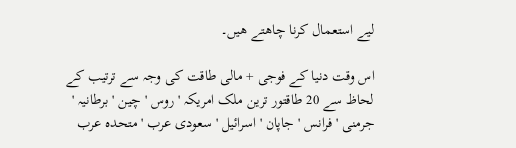لیے استعمال کرنا چاھتے ھیں۔

اس وقت دنیا کے فوجی + مالی طاقت کی وجہ سے ترتیب کے لحاظ سے 20 طاقتور ترین ملک امریکہ ' روس ' چین ' برطانیہ ' جرمنی ' فرانس ' جاپان ' اسرائیل ' سعودی عرب ' متحدہ عرب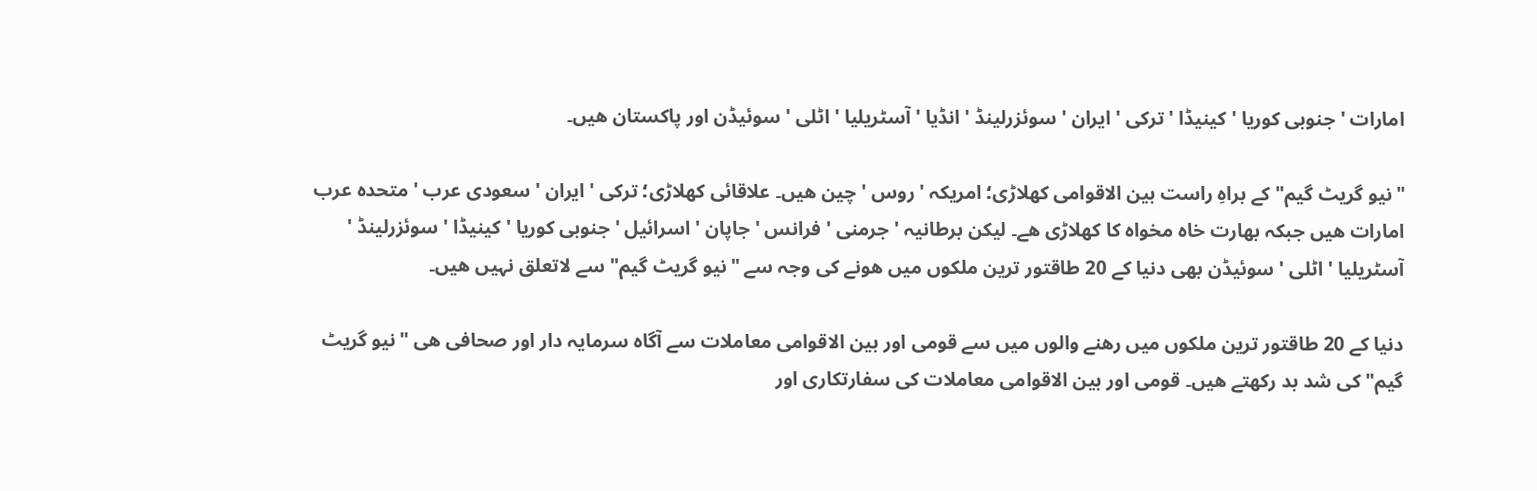امارات ' جنوبی کوریا ' کینیڈا ' ترکی ' ایران ' سوئزرلینڈ ' انڈیا ' آسٹریلیا ' اٹلی ' سوئیڈن اور پاکستان ھیں۔

"نیو گریٹ گیم" کے براہِ راست بین الاقوامی کھلاڑی؛ امریکہ ' روس ' چین ھیں۔ علاقائی کھلاڑی؛ ترکی ' ایران ' سعودی عرب ' متحدہ عرب امارات ھیں جبکہ بھارت خاہ مخواہ کا کھلاڑی ھے۔ لیکن برطانیہ ' جرمنی ' فرانس ' جاپان ' اسرائیل ' جنوبی کوریا ' کینیڈا ' سوئزرلینڈ ' آسٹریلیا ' اٹلی ' سوئیڈن بھی دنیا کے 20 طاقتور ترین ملکوں میں ھونے کی وجہ سے "نیو گریٹ گیم" سے لاتعلق نہیں ھیں۔

دنیا کے 20 طاقتور ترین ملکوں میں رھنے والوں میں سے قومی اور بین الاقوامی معاملات سے آگاہ سرمایہ دار اور صحافی ھی "نیو گریٹ گیم" کی شد بد رکھتے ھیں۔ قومی اور بین الاقوامی معاملات کی سفارتکاری اور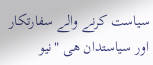سیاست کرنے والے سفارتکار اور سیاستدان ھی "نیو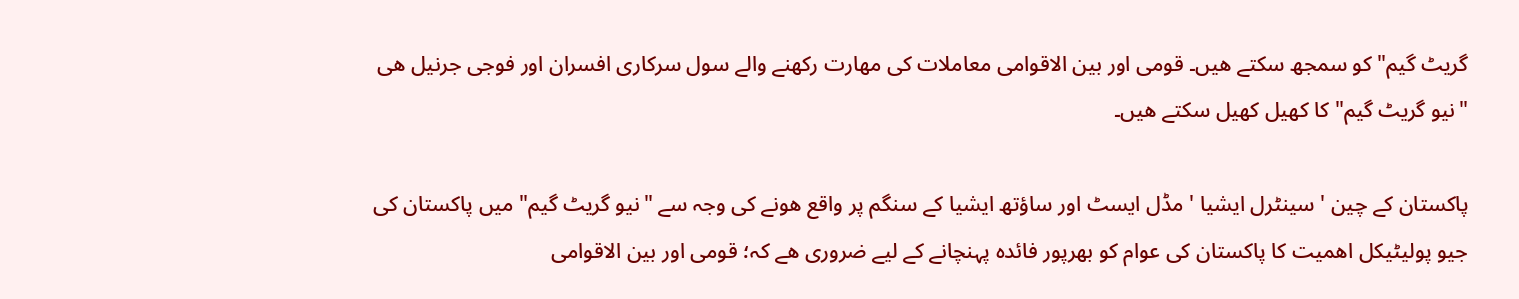گریٹ گیم" کو سمجھ سکتے ھیں۔ قومی اور بین الاقوامی معاملات کی مھارت رکھنے والے سول سرکاری افسران اور فوجی جرنیل ھی "نیو گریٹ گیم" کا کھیل کھیل سکتے ھیں۔

پاکستان کے چین ' سینٹرل ایشیا ' مڈل ایسٹ اور ساؤتھ ایشیا کے سنگم پر واقع ھونے کی وجہ سے "نیو گریٹ گیم" میں پاکستان کی جیو پولیٹیکل اھمیت کا پاکستان کی عوام کو بھرپور فائدہ پہنچانے کے لیے ضروری ھے کہ؛ قومی اور بین الاقوامی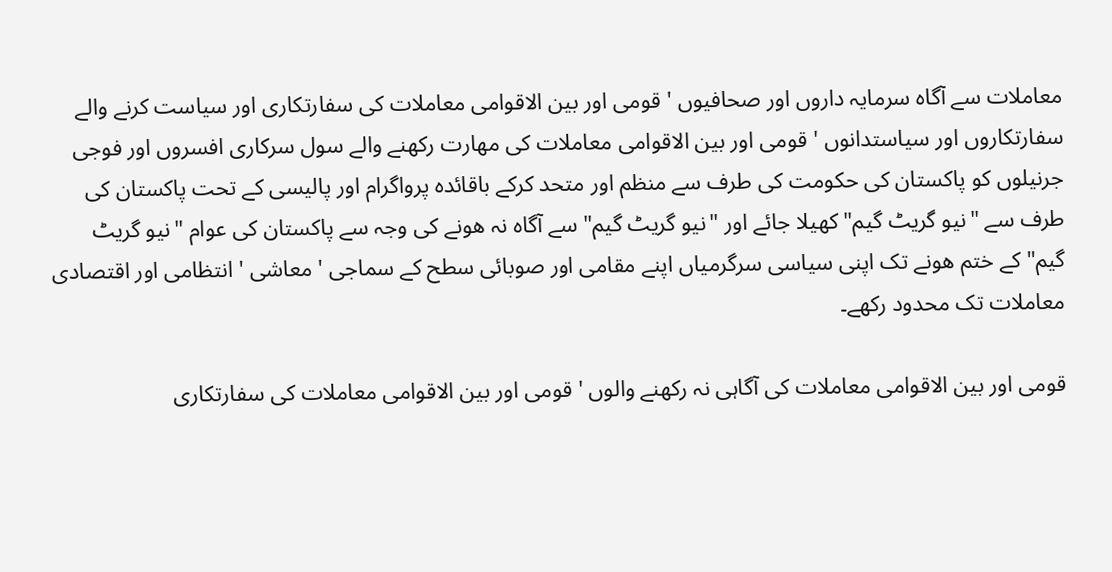معاملات سے آگاہ سرمایہ داروں اور صحافیوں ' قومی اور بین الاقوامی معاملات کی سفارتکاری اور سیاست کرنے والے سفارتکاروں اور سیاستدانوں ' قومی اور بین الاقوامی معاملات کی مھارت رکھنے والے سول سرکاری افسروں اور فوجی جرنیلوں کو پاکستان کی حکومت کی طرف سے منظم اور متحد کرکے باقائدہ پرواگرام اور پالیسی کے تحت پاکستان کی طرف سے "نیو گریٹ گیم" کھیلا جائے اور "نیو گریٹ گیم" سے آگاہ نہ ھونے کی وجہ سے پاکستان کی عوام "نیو گریٹ گیم" کے ختم ھونے تک اپنی سیاسی سرگرمیاں اپنے مقامی اور صوبائی سطح کے سماجی ' معاشی ' انتظامی اور اقتصادی معاملات تک محدود رکھے۔

قومی اور بین الاقوامی معاملات کی آگاہی نہ رکھنے والوں ' قومی اور بین الاقوامی معاملات کی سفارتکاری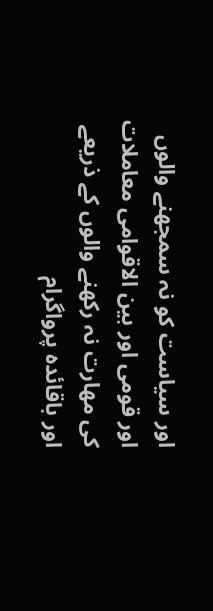اور سیاست کو نہ سمجھنے والوں اور قومی اور بین الاقوامی معاملات کی مھارت نہ رکھنے والوں کے ذریعے اور باقائدہ پرواگرام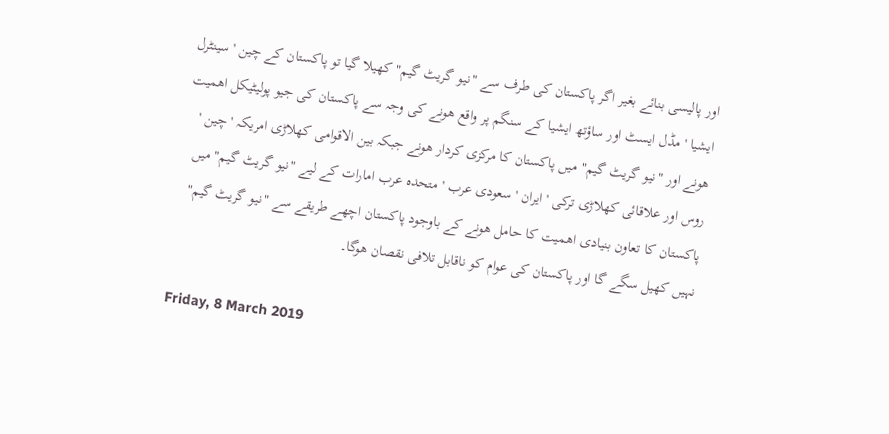اور پالیسی بنائے بغیر اگر پاکستان کی طرف سے "نیو گریٹ گیم" کھیلا گیا تو پاکستان کے چین ' سینٹرل ایشیا ' مڈل ایسٹ اور ساؤتھ ایشیا کے سنگم پر واقع ھونے کی وجہ سے پاکستان کی جیو پولیٹیکل اھمیت ھونے اور "نیو گریٹ گیم" میں پاکستان کا مرکزی کردار ھونے جبکہ بین الاقوامی کھلاڑی امریکہ ' چین ' روس اور علاقائی کھلاڑی ترکی ' ایران ' سعودی عرب ' متحدہ عرب امارات کے لیے "نیو گریٹ گیم" میں پاکستان کا تعاون بنیادی اھمیت کا حامل ھونے کے باوجود پاکستان اچھے طریقے سے "نیو گریٹ گیم" نہیں کھیل سگے گا اور پاکستان کی عوام کو ناقابل تلافی نقصان ھوگا۔

Friday, 8 March 2019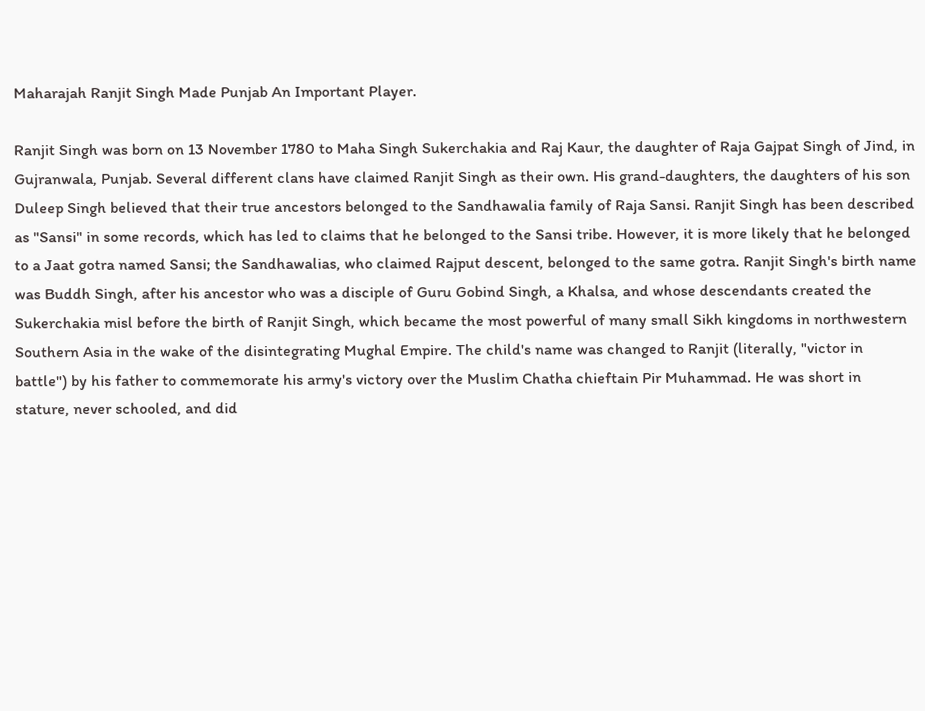Maharajah Ranjit Singh Made Punjab An Important Player.

Ranjit Singh was born on 13 November 1780 to Maha Singh Sukerchakia and Raj Kaur, the daughter of Raja Gajpat Singh of Jind, in Gujranwala, Punjab. Several different clans have claimed Ranjit Singh as their own. His grand-daughters, the daughters of his son Duleep Singh believed that their true ancestors belonged to the Sandhawalia family of Raja Sansi. Ranjit Singh has been described as "Sansi" in some records, which has led to claims that he belonged to the Sansi tribe. However, it is more likely that he belonged to a Jaat gotra named Sansi; the Sandhawalias, who claimed Rajput descent, belonged to the same gotra. Ranjit Singh's birth name was Buddh Singh, after his ancestor who was a disciple of Guru Gobind Singh, a Khalsa, and whose descendants created the Sukerchakia misl before the birth of Ranjit Singh, which became the most powerful of many small Sikh kingdoms in northwestern Southern Asia in the wake of the disintegrating Mughal Empire. The child's name was changed to Ranjit (literally, "victor in battle") by his father to commemorate his army's victory over the Muslim Chatha chieftain Pir Muhammad. He was short in stature, never schooled, and did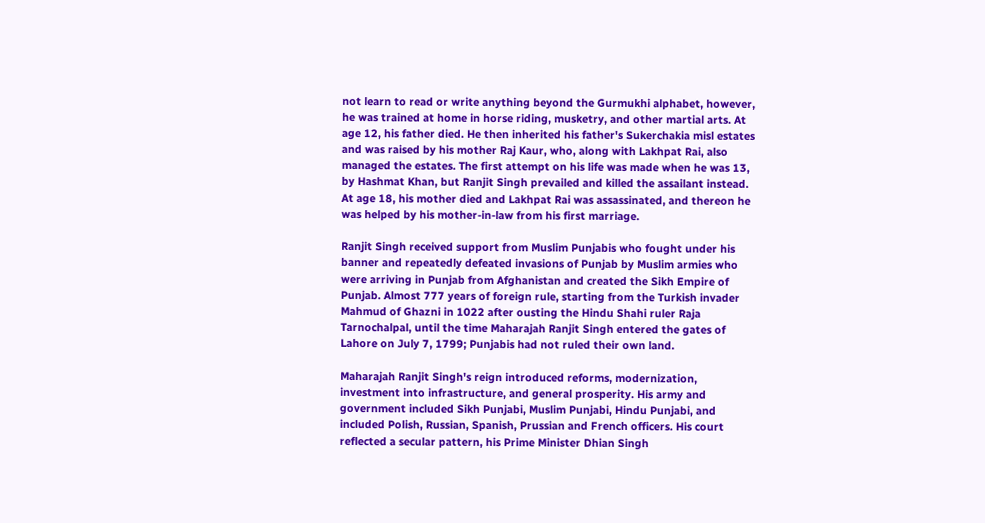not learn to read or write anything beyond the Gurmukhi alphabet, however, he was trained at home in horse riding, musketry, and other martial arts. At age 12, his father died. He then inherited his father's Sukerchakia misl estates and was raised by his mother Raj Kaur, who, along with Lakhpat Rai, also managed the estates. The first attempt on his life was made when he was 13, by Hashmat Khan, but Ranjit Singh prevailed and killed the assailant instead. At age 18, his mother died and Lakhpat Rai was assassinated, and thereon he was helped by his mother-in-law from his first marriage.

Ranjit Singh received support from Muslim Punjabis who fought under his banner and repeatedly defeated invasions of Punjab by Muslim armies who were arriving in Punjab from Afghanistan and created the Sikh Empire of Punjab. Almost 777 years of foreign rule, starting from the Turkish invader Mahmud of Ghazni in 1022 after ousting the Hindu Shahi ruler Raja Tarnochalpal, until the time Maharajah Ranjit Singh entered the gates of Lahore on July 7, 1799; Punjabis had not ruled their own land.

Maharajah Ranjit Singh's reign introduced reforms, modernization, investment into infrastructure, and general prosperity. His army and government included Sikh Punjabi, Muslim Punjabi, Hindu Punjabi, and included Polish, Russian, Spanish, Prussian and French officers. His court reflected a secular pattern, his Prime Minister Dhian Singh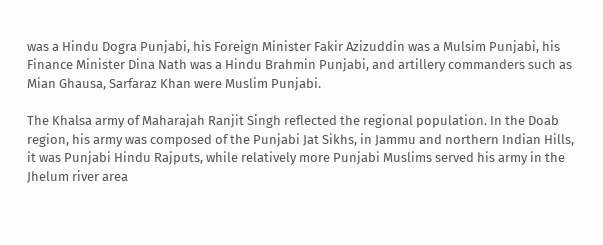was a Hindu Dogra Punjabi, his Foreign Minister Fakir Azizuddin was a Mulsim Punjabi, his Finance Minister Dina Nath was a Hindu Brahmin Punjabi, and artillery commanders such as Mian Ghausa, Sarfaraz Khan were Muslim Punjabi.

The Khalsa army of Maharajah Ranjit Singh reflected the regional population. In the Doab region, his army was composed of the Punjabi Jat Sikhs, in Jammu and northern Indian Hills, it was Punjabi Hindu Rajputs, while relatively more Punjabi Muslims served his army in the Jhelum river area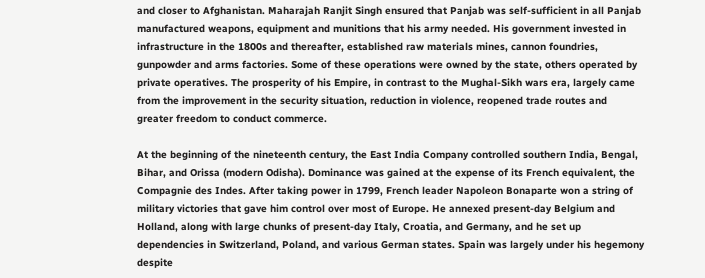and closer to Afghanistan. Maharajah Ranjit Singh ensured that Panjab was self-sufficient in all Panjab manufactured weapons, equipment and munitions that his army needed. His government invested in infrastructure in the 1800s and thereafter, established raw materials mines, cannon foundries, gunpowder and arms factories. Some of these operations were owned by the state, others operated by private operatives. The prosperity of his Empire, in contrast to the Mughal-Sikh wars era, largely came from the improvement in the security situation, reduction in violence, reopened trade routes and greater freedom to conduct commerce.

At the beginning of the nineteenth century, the East India Company controlled southern India, Bengal, Bihar, and Orissa (modern Odisha). Dominance was gained at the expense of its French equivalent, the Compagnie des Indes. After taking power in 1799, French leader Napoleon Bonaparte won a string of military victories that gave him control over most of Europe. He annexed present-day Belgium and Holland, along with large chunks of present-day Italy, Croatia, and Germany, and he set up dependencies in Switzerland, Poland, and various German states. Spain was largely under his hegemony despite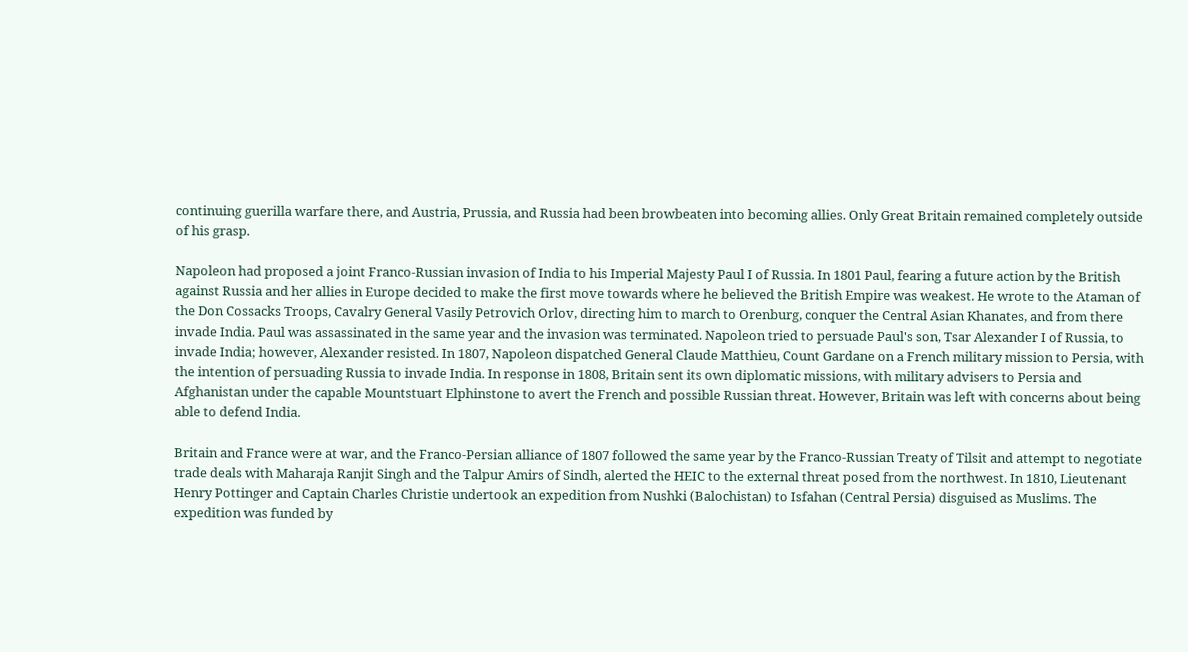continuing guerilla warfare there, and Austria, Prussia, and Russia had been browbeaten into becoming allies. Only Great Britain remained completely outside of his grasp.

Napoleon had proposed a joint Franco-Russian invasion of India to his Imperial Majesty Paul I of Russia. In 1801 Paul, fearing a future action by the British against Russia and her allies in Europe decided to make the first move towards where he believed the British Empire was weakest. He wrote to the Ataman of the Don Cossacks Troops, Cavalry General Vasily Petrovich Orlov, directing him to march to Orenburg, conquer the Central Asian Khanates, and from there invade India. Paul was assassinated in the same year and the invasion was terminated. Napoleon tried to persuade Paul's son, Tsar Alexander I of Russia, to invade India; however, Alexander resisted. In 1807, Napoleon dispatched General Claude Matthieu, Count Gardane on a French military mission to Persia, with the intention of persuading Russia to invade India. In response in 1808, Britain sent its own diplomatic missions, with military advisers to Persia and Afghanistan under the capable Mountstuart Elphinstone to avert the French and possible Russian threat. However, Britain was left with concerns about being able to defend India.

Britain and France were at war, and the Franco-Persian alliance of 1807 followed the same year by the Franco-Russian Treaty of Tilsit and attempt to negotiate trade deals with Maharaja Ranjit Singh and the Talpur Amirs of Sindh, alerted the HEIC to the external threat posed from the northwest. In 1810, Lieutenant Henry Pottinger and Captain Charles Christie undertook an expedition from Nushki (Balochistan) to Isfahan (Central Persia) disguised as Muslims. The expedition was funded by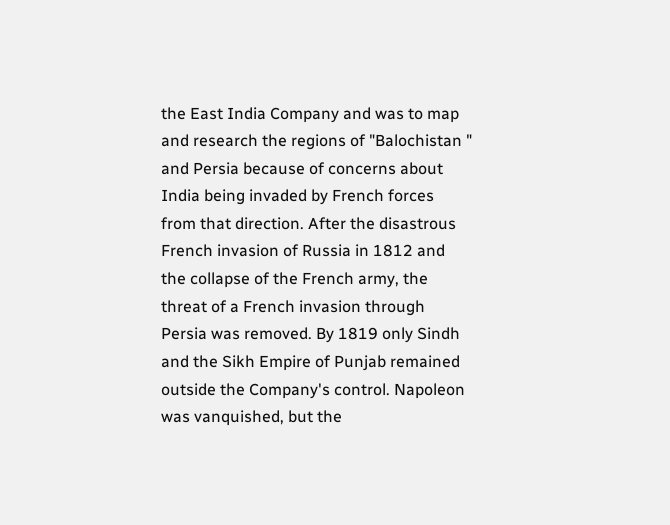the East India Company and was to map and research the regions of "Balochistan " and Persia because of concerns about India being invaded by French forces from that direction. After the disastrous French invasion of Russia in 1812 and the collapse of the French army, the threat of a French invasion through Persia was removed. By 1819 only Sindh and the Sikh Empire of Punjab remained outside the Company's control. Napoleon was vanquished, but the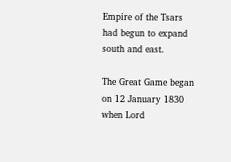Empire of the Tsars had begun to expand south and east.

The Great Game began on 12 January 1830 when Lord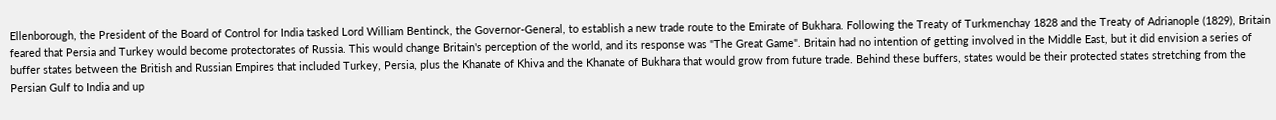Ellenborough, the President of the Board of Control for India tasked Lord William Bentinck, the Governor-General, to establish a new trade route to the Emirate of Bukhara. Following the Treaty of Turkmenchay 1828 and the Treaty of Adrianople (1829), Britain feared that Persia and Turkey would become protectorates of Russia. This would change Britain's perception of the world, and its response was "The Great Game". Britain had no intention of getting involved in the Middle East, but it did envision a series of buffer states between the British and Russian Empires that included Turkey, Persia, plus the Khanate of Khiva and the Khanate of Bukhara that would grow from future trade. Behind these buffers, states would be their protected states stretching from the Persian Gulf to India and up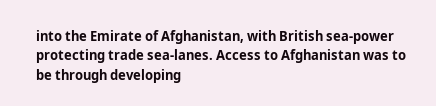into the Emirate of Afghanistan, with British sea-power protecting trade sea-lanes. Access to Afghanistan was to be through developing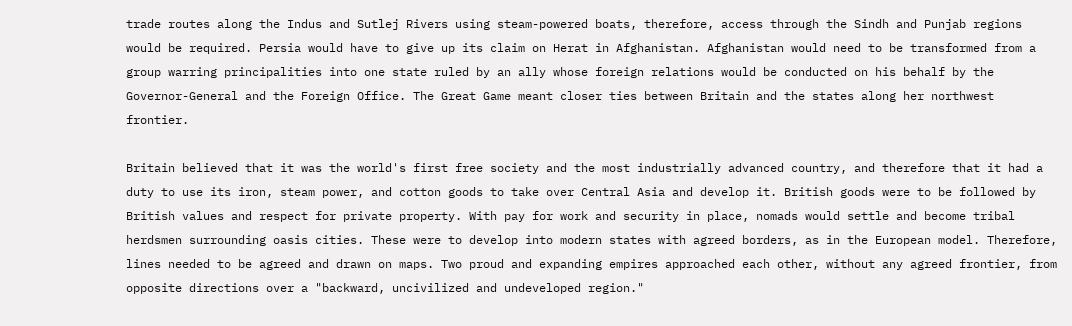trade routes along the Indus and Sutlej Rivers using steam-powered boats, therefore, access through the Sindh and Punjab regions would be required. Persia would have to give up its claim on Herat in Afghanistan. Afghanistan would need to be transformed from a group warring principalities into one state ruled by an ally whose foreign relations would be conducted on his behalf by the Governor-General and the Foreign Office. The Great Game meant closer ties between Britain and the states along her northwest frontier.

Britain believed that it was the world's first free society and the most industrially advanced country, and therefore that it had a duty to use its iron, steam power, and cotton goods to take over Central Asia and develop it. British goods were to be followed by British values and respect for private property. With pay for work and security in place, nomads would settle and become tribal herdsmen surrounding oasis cities. These were to develop into modern states with agreed borders, as in the European model. Therefore, lines needed to be agreed and drawn on maps. Two proud and expanding empires approached each other, without any agreed frontier, from opposite directions over a "backward, uncivilized and undeveloped region."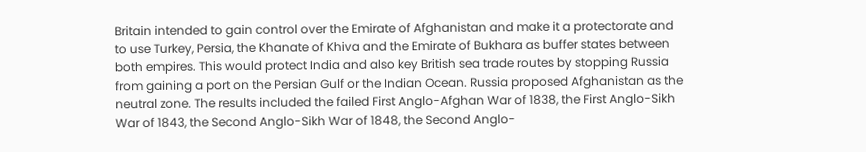Britain intended to gain control over the Emirate of Afghanistan and make it a protectorate and to use Turkey, Persia, the Khanate of Khiva and the Emirate of Bukhara as buffer states between both empires. This would protect India and also key British sea trade routes by stopping Russia from gaining a port on the Persian Gulf or the Indian Ocean. Russia proposed Afghanistan as the neutral zone. The results included the failed First Anglo-Afghan War of 1838, the First Anglo-Sikh War of 1843, the Second Anglo-Sikh War of 1848, the Second Anglo-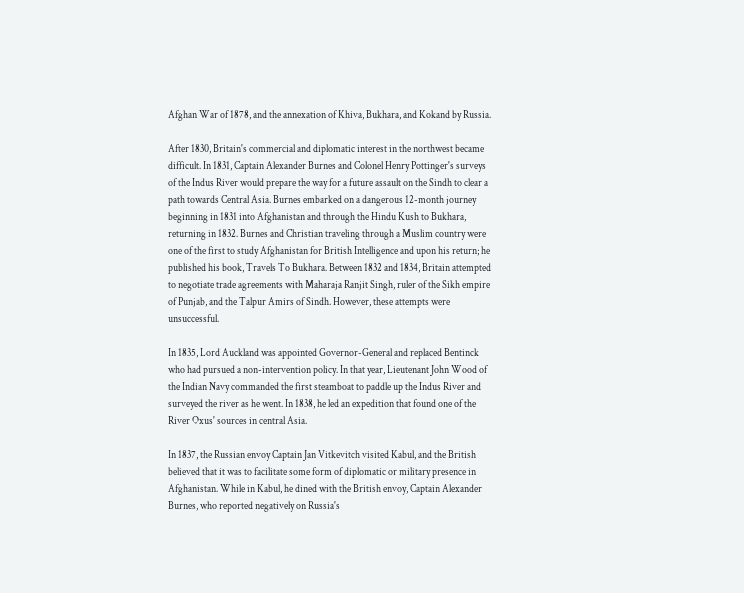Afghan War of 1878, and the annexation of Khiva, Bukhara, and Kokand by Russia.

After 1830, Britain's commercial and diplomatic interest in the northwest became difficult. In 1831, Captain Alexander Burnes and Colonel Henry Pottinger's surveys of the Indus River would prepare the way for a future assault on the Sindh to clear a path towards Central Asia. Burnes embarked on a dangerous 12-month journey beginning in 1831 into Afghanistan and through the Hindu Kush to Bukhara, returning in 1832. Burnes and Christian traveling through a Muslim country were one of the first to study Afghanistan for British Intelligence and upon his return; he published his book, Travels To Bukhara. Between 1832 and 1834, Britain attempted to negotiate trade agreements with Maharaja Ranjit Singh, ruler of the Sikh empire of Punjab, and the Talpur Amirs of Sindh. However, these attempts were unsuccessful.

In 1835, Lord Auckland was appointed Governor-General and replaced Bentinck who had pursued a non-intervention policy. In that year, Lieutenant John Wood of the Indian Navy commanded the first steamboat to paddle up the Indus River and surveyed the river as he went. In 1838, he led an expedition that found one of the River Oxus' sources in central Asia.

In 1837, the Russian envoy Captain Jan Vitkevitch visited Kabul, and the British believed that it was to facilitate some form of diplomatic or military presence in Afghanistan. While in Kabul, he dined with the British envoy, Captain Alexander Burnes, who reported negatively on Russia's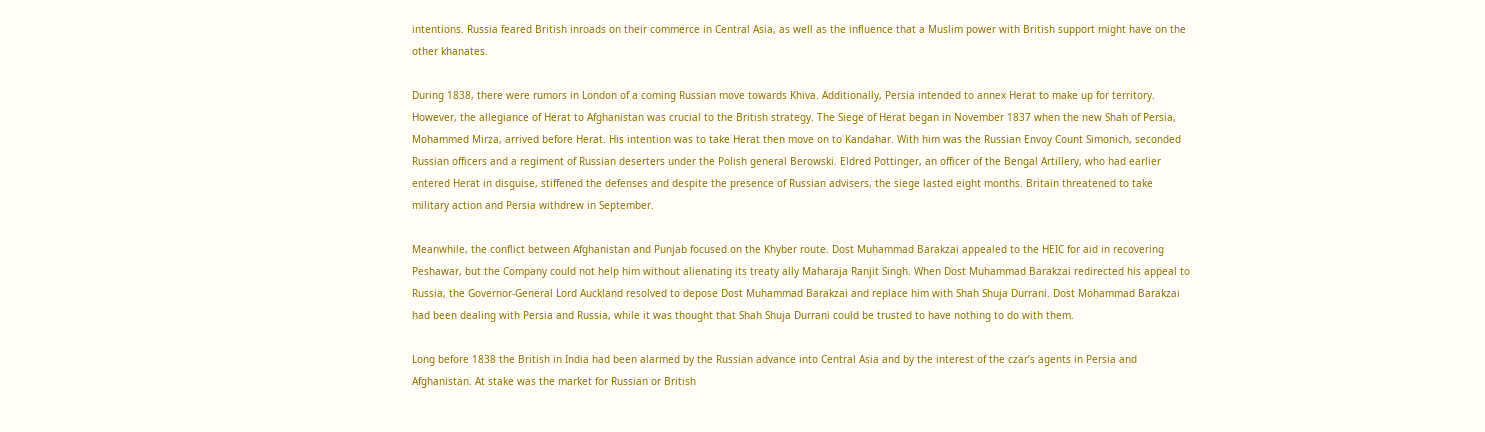intentions. Russia feared British inroads on their commerce in Central Asia, as well as the influence that a Muslim power with British support might have on the other khanates.

During 1838, there were rumors in London of a coming Russian move towards Khiva. Additionally, Persia intended to annex Herat to make up for territory. However, the allegiance of Herat to Afghanistan was crucial to the British strategy. The Siege of Herat began in November 1837 when the new Shah of Persia, Mohammed Mirza, arrived before Herat. His intention was to take Herat then move on to Kandahar. With him was the Russian Envoy Count Simonich, seconded Russian officers and a regiment of Russian deserters under the Polish general Berowski. Eldred Pottinger, an officer of the Bengal Artillery, who had earlier entered Herat in disguise, stiffened the defenses and despite the presence of Russian advisers, the siege lasted eight months. Britain threatened to take military action and Persia withdrew in September.

Meanwhile, the conflict between Afghanistan and Punjab focused on the Khyber route. Dost Muḥammad Barakzai appealed to the HEIC for aid in recovering Peshawar, but the Company could not help him without alienating its treaty ally Maharaja Ranjit Singh. When Dost Muḥammad Barakzai redirected his appeal to Russia, the Governor-General Lord Auckland resolved to depose Dost Muḥammad Barakzai and replace him with Shah Shuja Durrani. Dost Moḥammad Barakzai had been dealing with Persia and Russia, while it was thought that Shah Shuja Durrani could be trusted to have nothing to do with them.

Long before 1838 the British in India had been alarmed by the Russian advance into Central Asia and by the interest of the czar’s agents in Persia and Afghanistan. At stake was the market for Russian or British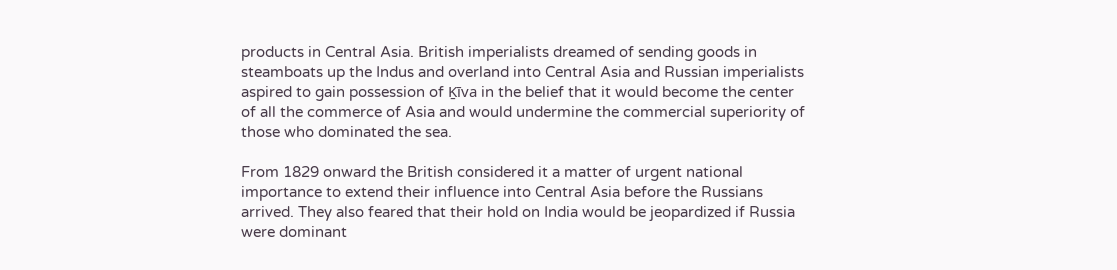products in Central Asia. British imperialists dreamed of sending goods in steamboats up the Indus and overland into Central Asia and Russian imperialists aspired to gain possession of Ḵīva in the belief that it would become the center of all the commerce of Asia and would undermine the commercial superiority of those who dominated the sea.

From 1829 onward the British considered it a matter of urgent national importance to extend their influence into Central Asia before the Russians arrived. They also feared that their hold on India would be jeopardized if Russia were dominant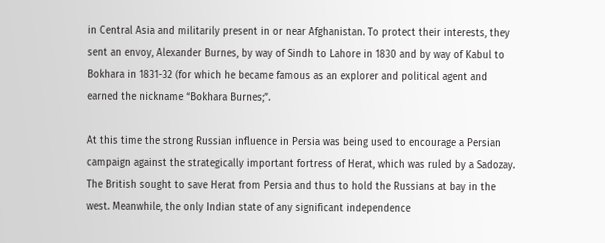in Central Asia and militarily present in or near Afghanistan. To protect their interests, they sent an envoy, Alexander Burnes, by way of Sindh to Lahore in 1830 and by way of Kabul to Bokhara in 1831-32 (for which he became famous as an explorer and political agent and earned the nickname “Bokhara Burnes;”.

At this time the strong Russian influence in Persia was being used to encourage a Persian campaign against the strategically important fortress of Herat, which was ruled by a Sadozay. The British sought to save Herat from Persia and thus to hold the Russians at bay in the west. Meanwhile, the only Indian state of any significant independence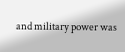and military power was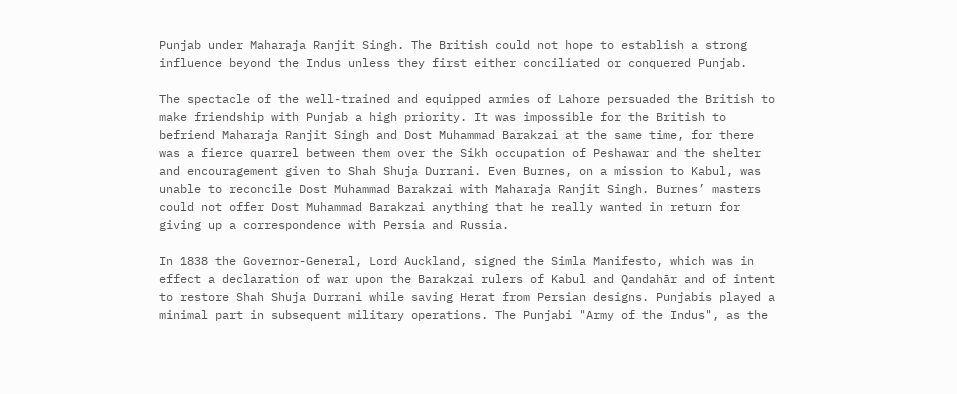Punjab under Maharaja Ranjit Singh. The British could not hope to establish a strong influence beyond the Indus unless they first either conciliated or conquered Punjab.

The spectacle of the well-trained and equipped armies of Lahore persuaded the British to make friendship with Punjab a high priority. It was impossible for the British to befriend Maharaja Ranjit Singh and Dost Muhammad Barakzai at the same time, for there was a fierce quarrel between them over the Sikh occupation of Peshawar and the shelter and encouragement given to Shah Shuja Durrani. Even Burnes, on a mission to Kabul, was unable to reconcile Dost Muhammad Barakzai with Maharaja Ranjit Singh. Burnes’ masters could not offer Dost Muhammad Barakzai anything that he really wanted in return for giving up a correspondence with Persia and Russia.

In 1838 the Governor-General, Lord Auckland, signed the Simla Manifesto, which was in effect a declaration of war upon the Barakzai rulers of Kabul and Qandahār and of intent to restore Shah Shuja Durrani while saving Herat from Persian designs. Punjabis played a minimal part in subsequent military operations. The Punjabi "Army of the Indus", as the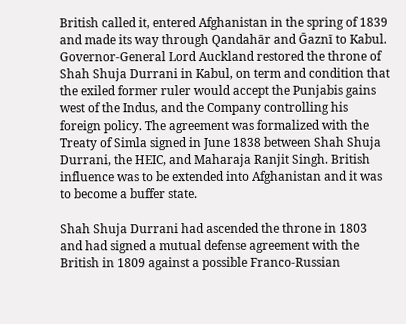British called it, entered Afghanistan in the spring of 1839 and made its way through Qandahār and Ḡaznī to Kabul. Governor-General Lord Auckland restored the throne of Shah Shuja Durrani in Kabul, on term and condition that the exiled former ruler would accept the Punjabis gains west of the Indus, and the Company controlling his foreign policy. The agreement was formalized with the Treaty of Simla signed in June 1838 between Shah Shuja Durrani, the HEIC, and Maharaja Ranjit Singh. British influence was to be extended into Afghanistan and it was to become a buffer state.

Shah Shuja Durrani had ascended the throne in 1803 and had signed a mutual defense agreement with the British in 1809 against a possible Franco-Russian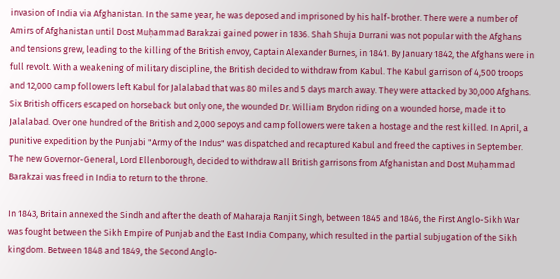invasion of India via Afghanistan. In the same year, he was deposed and imprisoned by his half-brother. There were a number of Amirs of Afghanistan until Dost Muḥammad Barakzai gained power in 1836. Shah Shuja Durrani was not popular with the Afghans and tensions grew, leading to the killing of the British envoy, Captain Alexander Burnes, in 1841. By January 1842, the Afghans were in full revolt. With a weakening of military discipline, the British decided to withdraw from Kabul. The Kabul garrison of 4,500 troops and 12,000 camp followers left Kabul for Jalalabad that was 80 miles and 5 days march away. They were attacked by 30,000 Afghans. Six British officers escaped on horseback but only one, the wounded Dr. William Brydon riding on a wounded horse, made it to Jalalabad. Over one hundred of the British and 2,000 sepoys and camp followers were taken a hostage and the rest killed. In April, a punitive expedition by the Punjabi "Army of the Indus" was dispatched and recaptured Kabul and freed the captives in September. The new Governor-General, Lord Ellenborough, decided to withdraw all British garrisons from Afghanistan and Dost Muḥammad Barakzai was freed in India to return to the throne.

In 1843, Britain annexed the Sindh and after the death of Maharaja Ranjit Singh, between 1845 and 1846, the First Anglo-Sikh War was fought between the Sikh Empire of Punjab and the East India Company, which resulted in the partial subjugation of the Sikh kingdom. Between 1848 and 1849, the Second Anglo-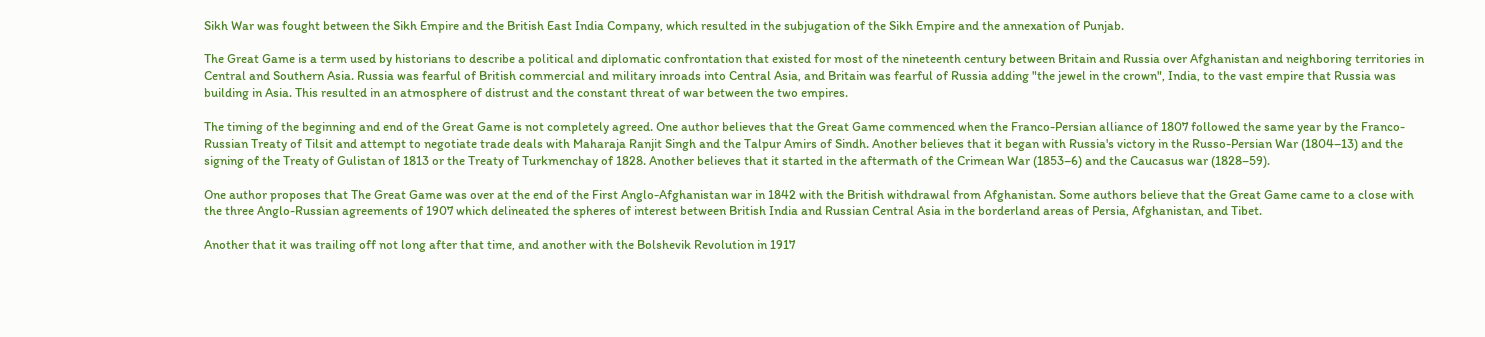Sikh War was fought between the Sikh Empire and the British East India Company, which resulted in the subjugation of the Sikh Empire and the annexation of Punjab.

The Great Game is a term used by historians to describe a political and diplomatic confrontation that existed for most of the nineteenth century between Britain and Russia over Afghanistan and neighboring territories in Central and Southern Asia. Russia was fearful of British commercial and military inroads into Central Asia, and Britain was fearful of Russia adding "the jewel in the crown", India, to the vast empire that Russia was building in Asia. This resulted in an atmosphere of distrust and the constant threat of war between the two empires.

The timing of the beginning and end of the Great Game is not completely agreed. One author believes that the Great Game commenced when the Franco-Persian alliance of 1807 followed the same year by the Franco-Russian Treaty of Tilsit and attempt to negotiate trade deals with Maharaja Ranjit Singh and the Talpur Amirs of Sindh. Another believes that it began with Russia's victory in the Russo-Persian War (1804–13) and the signing of the Treaty of Gulistan of 1813 or the Treaty of Turkmenchay of 1828. Another believes that it started in the aftermath of the Crimean War (1853–6) and the Caucasus war (1828–59).

One author proposes that The Great Game was over at the end of the First Anglo-Afghanistan war in 1842 with the British withdrawal from Afghanistan. Some authors believe that the Great Game came to a close with the three Anglo-Russian agreements of 1907 which delineated the spheres of interest between British India and Russian Central Asia in the borderland areas of Persia, Afghanistan, and Tibet.

Another that it was trailing off not long after that time, and another with the Bolshevik Revolution in 1917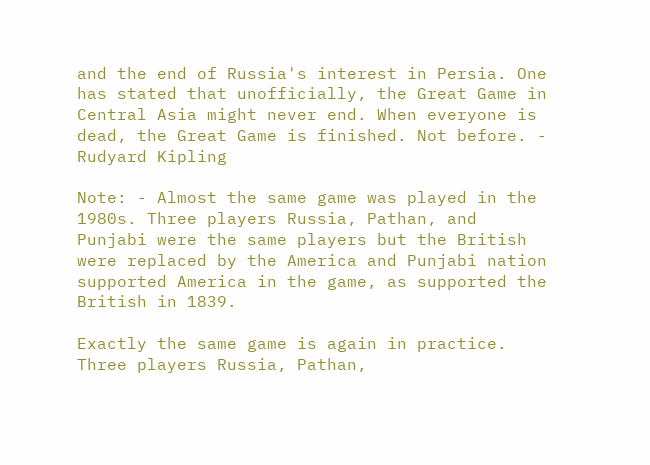and the end of Russia's interest in Persia. One has stated that unofficially, the Great Game in Central Asia might never end. When everyone is dead, the Great Game is finished. Not before. - Rudyard Kipling

Note: - Almost the same game was played in the 1980s. Three players Russia, Pathan, and Punjabi were the same players but the British were replaced by the America and Punjabi nation supported America in the game, as supported the British in 1839.

Exactly the same game is again in practice. Three players Russia, Pathan,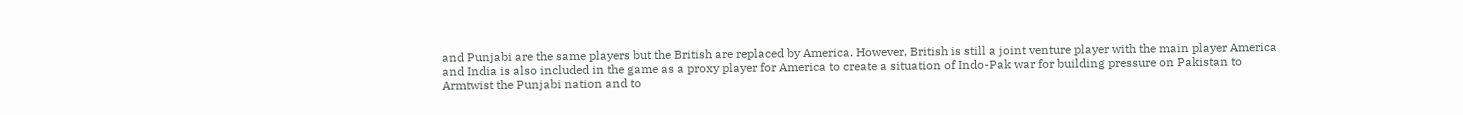and Punjabi are the same players but the British are replaced by America. However, British is still a joint venture player with the main player America and India is also included in the game as a proxy player for America to create a situation of Indo-Pak war for building pressure on Pakistan to Armtwist the Punjabi nation and to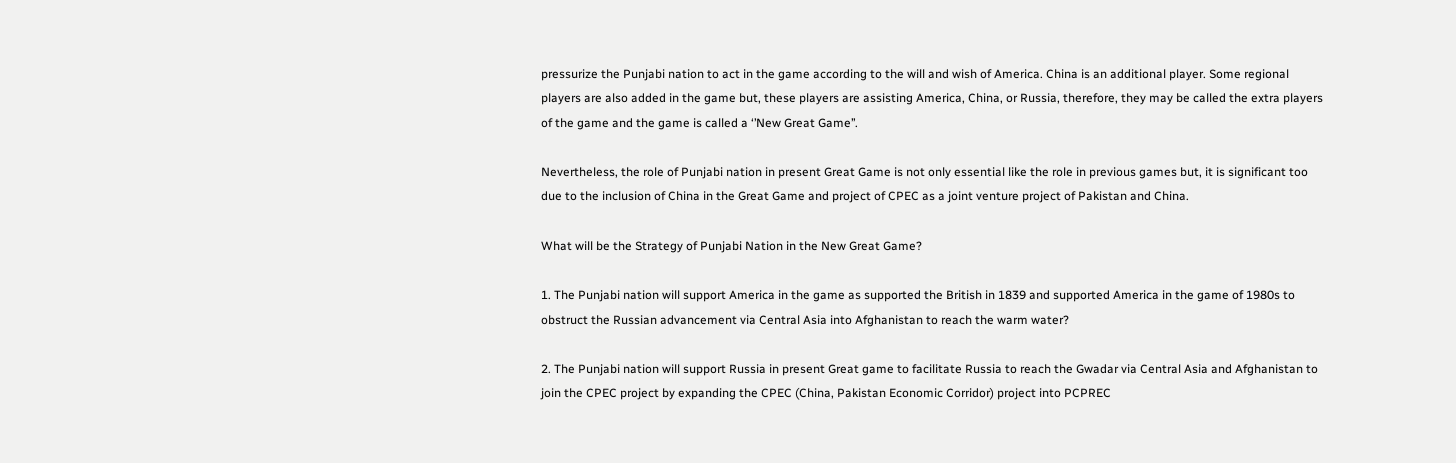pressurize the Punjabi nation to act in the game according to the will and wish of America. China is an additional player. Some regional players are also added in the game but, these players are assisting America, China, or Russia, therefore, they may be called the extra players of the game and the game is called a ‘’New Great Game’’.

Nevertheless, the role of Punjabi nation in present Great Game is not only essential like the role in previous games but, it is significant too due to the inclusion of China in the Great Game and project of CPEC as a joint venture project of Pakistan and China.

What will be the Strategy of Punjabi Nation in the New Great Game?

1. The Punjabi nation will support America in the game as supported the British in 1839 and supported America in the game of 1980s to obstruct the Russian advancement via Central Asia into Afghanistan to reach the warm water?

2. The Punjabi nation will support Russia in present Great game to facilitate Russia to reach the Gwadar via Central Asia and Afghanistan to join the CPEC project by expanding the CPEC (China, Pakistan Economic Corridor) project into PCPREC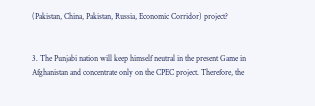(Pakistan, China, Pakistan, Russia, Economic Corridor) project?


3. The Punjabi nation will keep himself neutral in the present Game in Afghanistan and concentrate only on the CPEC project. Therefore, the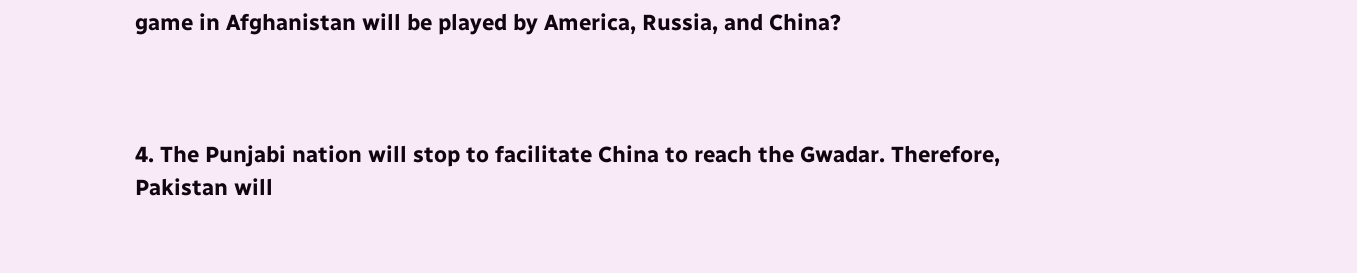game in Afghanistan will be played by America, Russia, and China?



4. The Punjabi nation will stop to facilitate China to reach the Gwadar. Therefore, Pakistan will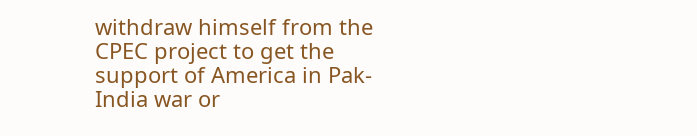withdraw himself from the CPEC project to get the support of America in Pak-India war or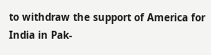to withdraw the support of America for India in Pak-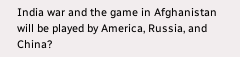India war and the game in Afghanistan will be played by America, Russia, and China?